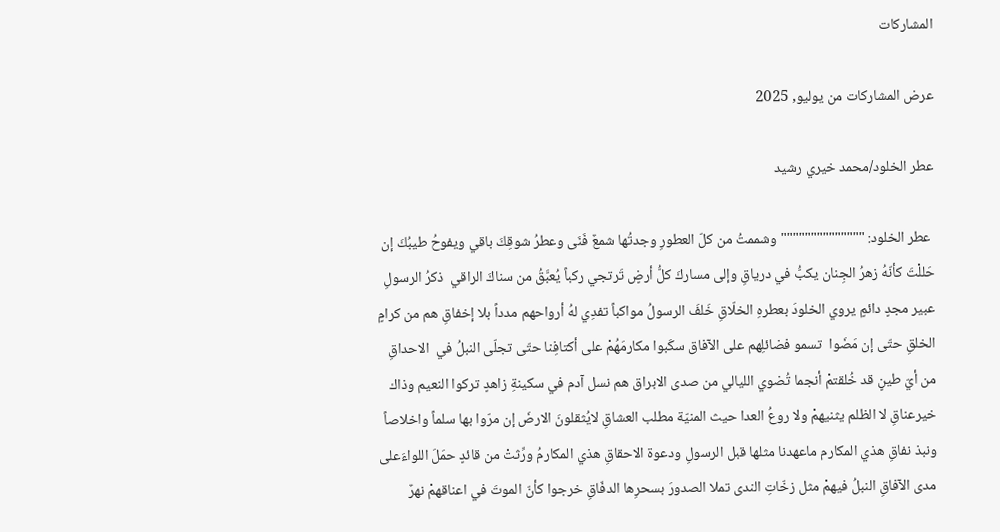المشاركات

عرض المشاركات من يوليو, 2025

عطر الخلود/محمد خيري رشيد

 عطر الخلود: """""""""""""" وشممتُ من كلّ العطورِ وجدتُها شمعٌ فَنَى وعطرُ شوقِكَ باقي ويفوحُ طيبُكَ إن حَللْتَ كأنّهُ زهرُ الجِنان يكبُّ في درياقِ وإلى مساركَ كلُّ أرضٍ تَرتجي ركباً يُعبَّقُ من سناكَ الراقي  ذكرُ الرسولِ عبير مجدٍ دائمٍ يروي الخلودَ بعطرهِ الخلّاقِ خَلفَ الرسولُ مواكباً تفدِي لهُ أرواحهم مدداً بلا إخفاقِ هم من كرامٍ الخلقِ حتّى إن مَضَوا  تسمو فضائلِهم على الآفاق سكَبوا مكارمَهُمْ على أكتافِنا حتّى تجلّى النبلُ في  الاحداقِ من أيّ طينٍ قد خُلقتمْ أنجما تُضوي الليالي من صدى الابراق هم نسل آدم في سكينةِ زاهدٍ تركوا النعيم وذاك خيرعناقِ لا الظلم يثنيهمْ ولا روعُ العدا حيث المنيّة مطلب العشاقِ لايُثقلونَ الارضَ إن مرّوا بها سلماً واخلاصاً ونبذ نفاقِ هذي المكارم ماعهدنا مثلها قبل الرسولِ ودعوة الاحقاقِ هذي المكارمُ ورِّثتْ من قائدٍ حمَلَ اللواءَعلى مدى الآفاقِ النبلُ فيهمْ مثل زخّاتِ الندى تملا الصدورَ بسحرِها الدفّاقِ خرجوا كأنّ الموتَ في اعناقهمْ نهرٌ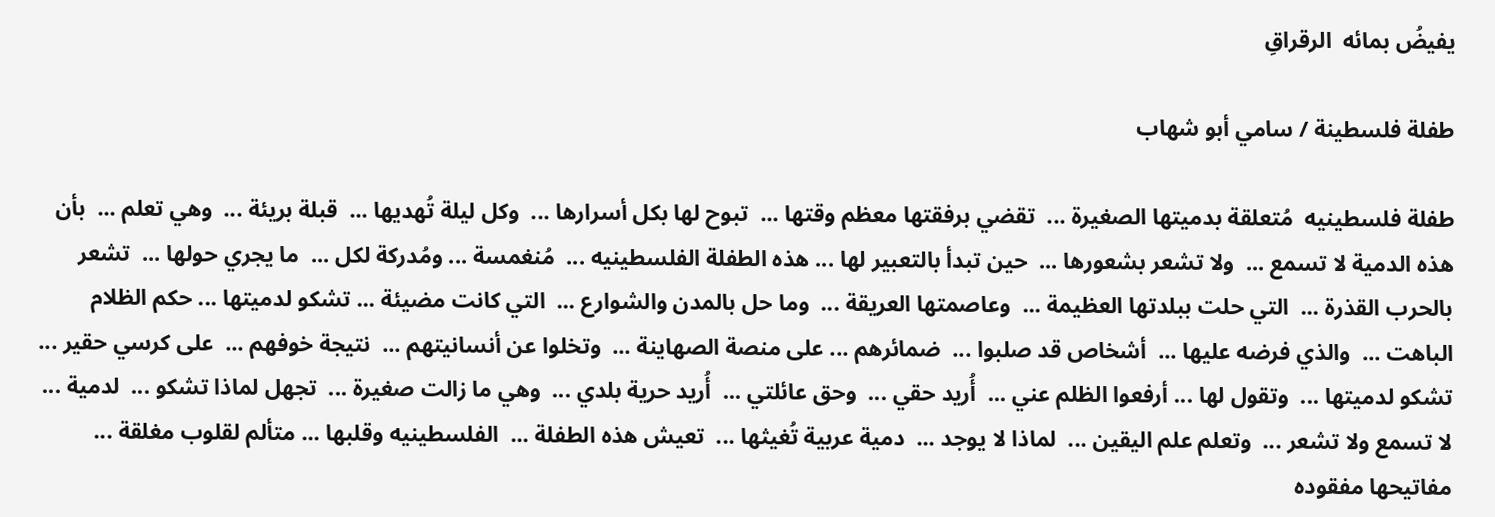يفيضُ بمائه  الرقراقِ

طفلة فلسطينة / سامي أبو شهاب

طفلة فلسطينيه  مُتعلقة بدميتها الصغيرة ...  تقضي برفقتها معظم وقتها ...  تبوح لها بكل أسرارها ...  وكل ليلة تُهديها ...  قبلة بريئة ...  وهي تعلم ...  بأن هذه الدمية لا تسمع ...  ولا تشعر بشعورها ...  حين تبدأ بالتعبير لها ... هذه الطفلة الفلسطينيه ...  مُنغمسة ... ومُدركة لكل ...  ما يجري حولها ...  تشعر بالحرب القذرة ...  التي حلت ببلدتها العظيمة ...  وعاصمتها العريقة ...  وما حل بالمدن والشوارع ...  التي كانت مضيئة ... تشكو لدميتها ... حكم الظلام الباهت ...  والذي فرضه عليها ...  أشخاص قد صلبوا ...  ضمائرهم ... على منصة الصهاينة ...  وتخلوا عن أنسانيتهم ...  نتيجة خوفهم ...  على كرسي حقير ...  تشكو لدميتها ...  وتقول لها ... أرفعوا الظلم عني ...  أُريد حقي ...  وحق عائلتي ...  أُريد حرية بلدي ...  وهي ما زالت صغيرة ...  تجهل لماذا تشكو ...  لدمية ...  لا تسمع ولا تشعر ...  وتعلم علم اليقين ...  لماذا لا يوجد ...  دمية عربية تُغيثها ...  تعيش هذه الطفلة ...  الفلسطينيه وقلبها ... متألم لقلوب مغلقة ...  مفاتيحها مفقوده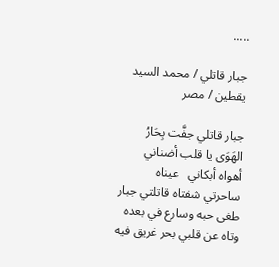.....

جبار قاتلي / محمد السيد يقطين / مصر

جبار قاتلي جفَّت بِحَارُ الهَوَى يا قلب أضناني  أهواه أبكاني   عيناه ساحرتي شفتاه قاتلتي جبار طغى حبه وسارع في بعده وتاه عن قلبي بحر غريق فيه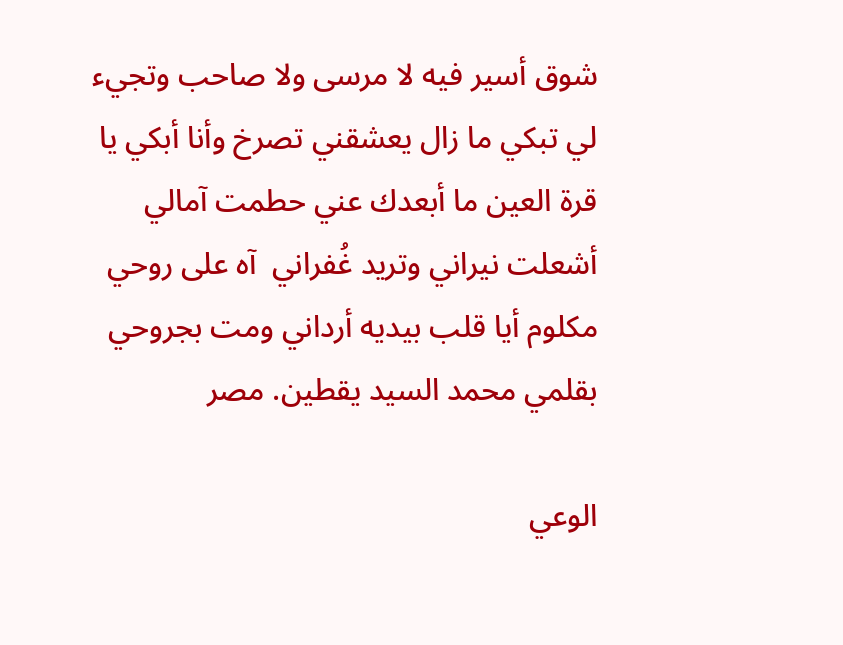شوق أسير فيه لا مرسى ولا صاحب وتجيء لي تبكي ما زال يعشقني تصرخ وأنا أبكي يا قرة العين ما أبعدك عني حطمت آمالي أشعلت نيراني وتريد غُفراني  آه على روحي مكلوم أيا قلب بيديه أرداني ومت بجروحي بقلمي محمد السيد يقطين. مصر

الوعي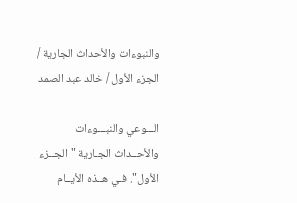والنبوءات والأحداث الجارية / الجزء الأول / خالد عبد الصمد

الـــوعي والنبـــوءات والأحــداث الجـارية "الجــزء الأول". فـي هــذه الأيــام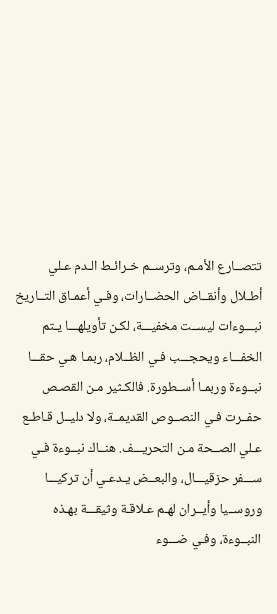تتصــارع الأمـم، وترســم خـرائـط الـدم عـلي أطـلال وأنقــاض الحضــارات، وفـي أعمـاق التــاريخ نبـــوءات ليســت مخفيـــة، لكـن تأويلهـــا يـتم الخفـــاء ويحجـــب فـي الظــلام، ربمـا هـي حقـــا نبــوءة وربمـا أســطورة. فالكـثير مـن القصـص حفــرت فـي النصــوص القديمــة، ولا دليــل قـاطـع عـلي الصــحة مـن التحريـــف. هنــاك نبــوءة فـي ســـفر حزقيـــال، والبعــض يـدعـي أن تركيـــا وروســيا وأيــران لهـم عـلاقـة وثيقـــة بهـذه النبــوءة، وفـي ضـــوء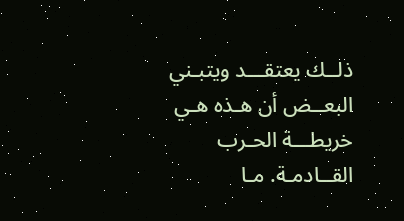ذلــك يعتقـــد ويتبـني البعــض أن هـذه هـي خريطـــة الحـرب القــادمـة. مـا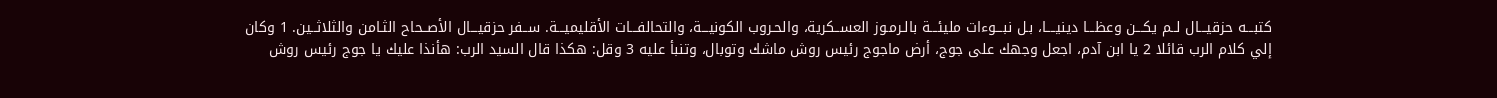كتبـــه حزقيـــال لــم يكـــن وعظـــا دينيــــا، بـل نبـــوءات مليئـــة بالـرمـوز العســكرية، والحـروب الكونيـــة، والتحالفـــات الأقليميـــة. ســفر حزقيـــال الأصــحاح الثـامن والثلاثــين. 1 وكان إلي كلام الرب قائلا 2 يا ابن آدم، اجعل وجهك على جوج، أرض ماجوج رئيس روش ماشك وتوبال، وتنبأ عليه 3 وقل: هكذا قال السيد الرب: هأنذا عليك يا جوج رئيس روش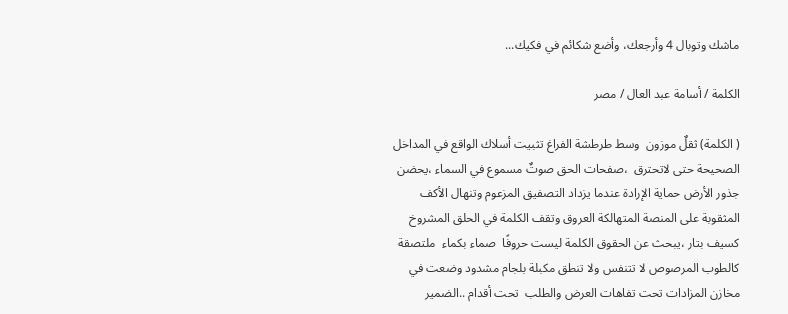ماشك وتوبال 4 وأرجعك، وأضع شكائم في فكيك...

الكلمة / أسامة عبد العال / مصر

( الكلمة) ثقلٌ موزون  وسط طرطشة الفراغ تثبيت أسلاك الواقع في المداخل الصحيحة حتى لاتحترق  ،صفحات الحق صوتٌ مسموع في السماء ،يحضن جذور الأرض حماية الإرادة عندما يزداد التصفيق المزعوم وتنهال الأكف المثقوبة على المنصة المتهالكة العروق وتقف الكلمة في الحلق المشروخ كسيف بتار ،يبحث عن الحقوق الكلمة ليست حروفًا  صماء بكماء  ملتصقة كالطوب المرصوص لا تتنفس ولا تنطق مكبلة بلجام مشدود وضعت في مخازن المزادات تحت تفاهات العرض والطلب  تحت أقدام ..الضمير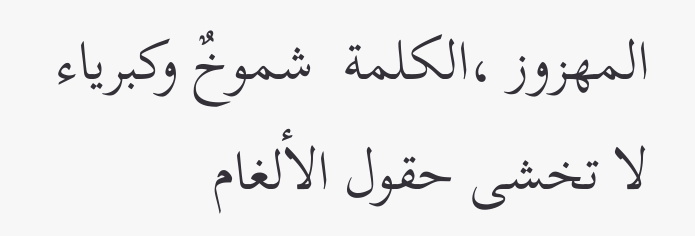المهزوز ،الكلمة  شموخٌ وكبرياء لا تخشى حقول الألغام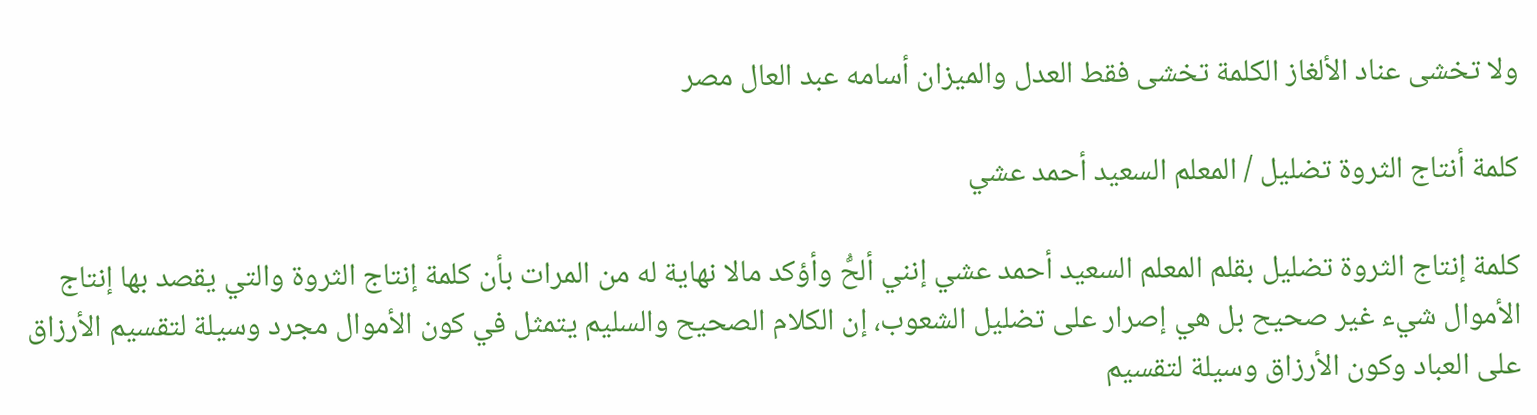ولا تخشى عناد الألغاز الكلمة تخشى فقط العدل والميزان أسامه عبد العال مصر

كلمة أنتاج الثروة تضليل / المعلم السعيد أحمد عشي

كلمة إنتاج الثروة تضليل بقلم المعلم السعيد أحمد عشي إنني ألحُّ وأؤكد مالا نهاية له من المرات بأن كلمة إنتاج الثروة والتي يقصد بها إنتاج الأموال شيء غير صحيح بل هي إصرار على تضليل الشعوب، إن الكلام الصحيح والسليم يتمثل في كون الأموال مجرد وسيلة لتقسيم الأرزاق على العباد وكون الأرزاق وسيلة لتقسيم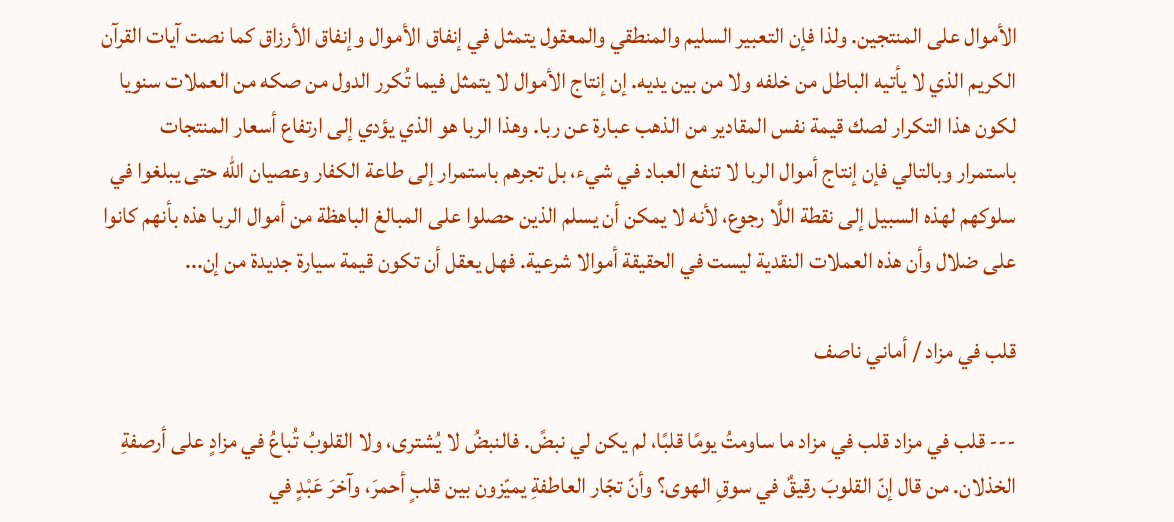الأموال على المنتجين. ولذا فإن التعبير السليم والمنطقي والمعقول يتمثل في إنفاق الأموال وإنفاق الأرزاق كما نصت آيات القرآن الكريم الذي لا يأتيه الباطل من خلفه ولا من بين يديه. إن إنتاج الأموال لا يتمثل فيما تُكرر الدول من صكه من العملات سنويا لكون هذا التكرار لصك قيمة نفس المقادير من الذهب عبارة عن ربا. وهذا الربا هو الذي يؤدي إلى ارتفاع أسعار المنتجات باستمرار وبالتالي فإن إنتاج أموال الربا لا تنفع العباد في شيء، بل تجرهم باستمرار إلى طاعة الكفار وعصيان الله حتى يبلغوا في سلوكهم لهذه السبيل إلى نقطة اللَّا رجوع، لأنه لا يمكن أن يسلم الذين حصلوا على المبالغ الباهظة من أموال الربا هذه بأنهم كانوا على ضلال وأن هذه العملات النقدية ليست في الحقيقة أموالا شرعية. فهل يعقل أن تكون قيمة سيارة جديدة من إن...

قلب في مزاد / أماني ناصف

--- قلب في مزاد قلب في مزاد ما ساومتُ يومًا قلبًا، لم يكن لي نبضً. فالنبضُ لا يُشترى، ولا القلوبُ تُباعُ في مزادٍ على أرصفةِ الخذلان. من قال إنّ القلوبَ رقيقٌ في سوقِ الهوى؟ وأنّ تجّار العاطفةِ يميّزون بين قلبٍ أحمرَ، وآخرَ عَبْدٍ في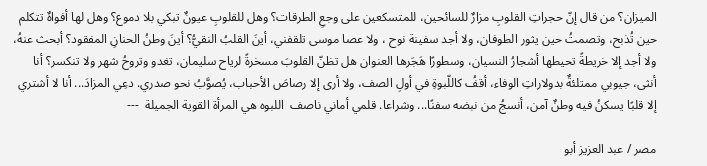الميزان؟ من قال إنّ حجراتِ القلوبِ مزارٌ للسائحين، للمتسكعين على وجعِ الطرقات؟ وهل للقلوبِ عيونٌ تبكي بلا دموع؟ وهل لها أفواهٌ تتكلم حين تُذبح، وتصمتُ حين يثور الطوفان، ولا أجد سفينة نوح ، ولا عصا موسى تلقفني، أينَ القلبُ النقيُّ؟ أينَ وطنُ الحنانِ المفقود؟ أبحث عنهُ، ولا أجد إلا خريطةً تحيطها أشجارُ النسيان، وسطورًا هَجَرها العنوان هل تظنّ القلوبَ مسخرةً لرياح سليمان، تغدو وتروحُ شهر ولا تنكسر؟ أنا أنثى، جيوبي ممتلئةٌ بدولاراتِ الوفاء، أقفُ كاللّبوةِ في أولِ الصف، ولا أرى إلا رصاصَ الأحباب، يُصوَّبُ نحو صدري. دعِي المزادَ... أنا لا أشتري إلا قلبًا يسكنُ فيه وطنٌ آمن، أنسجُ من نبضه سفنًا... وشراعا. قلمي أماني ناصف  اللبوه هي المرأة القوية الجميلة  ---

مصر / عبد العزيز أبو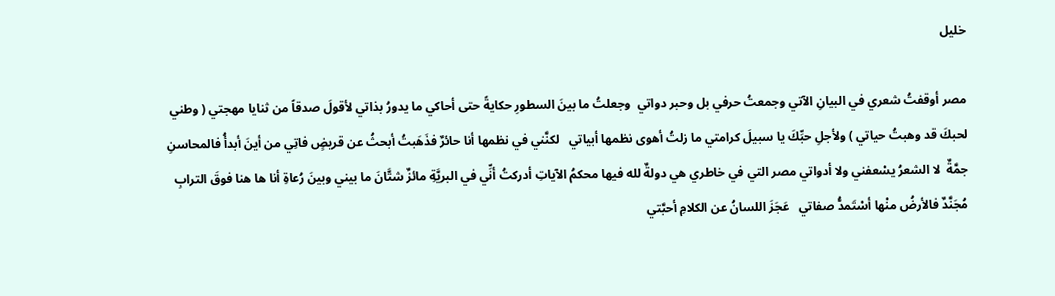خليل

مصر أوقفتُ شعري في البيانِ الآتي وجمعتُ حرفي بل وحبر دواتي  وجعلتُ ما بينَ السطورِ حكايةً حتى أحاكي ما يدورُ بذاتي لأقولَ صدقاً من ثنايا مهجتي ( وطني لحبكَ قد وهبتُ حياتي ) ولأجلِ حبِّكَ يا سبيلَ كرامتي ما زلتُ أهوى نظمها أبياتي   لكنَّني في نظمها أنا حائرٌ فذَهَبتُ أبحثُ عن قريضٍ فاتِي من أينَ أبدأُ فالمحاسنِ جمَّةٌ  لا الشعرُ يسْعفني ولا أدواتي مصر التي في خاطري هي دولةٌ لله فيها محكمُ الآياتِ أدركتُ أنِّي في البريَّةِ مائزٌ شتَّانَ ما بيني وبينَ رُعاةِ أنا ها هنا فوقَ الترابِ مُجَنَّدٌ فالأرضُ منْها أسْتَمدُّ صفاتي   عَجَزَ اللسانُ عن الكلامِ أحبَّتي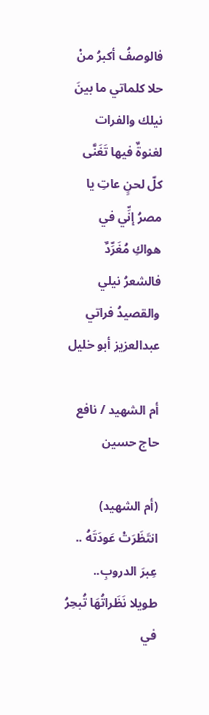فالوصفُ أكبرُ منْ حلا كلماتي ما بينَ نيلك والفرات لغنوةٌ فيها تَغَنَّى كلّ لحنٍ عاتِ يا مصرُ إنِّي في هواكِ مُغَرِّدٌ فالشعرُ نيلي والقصيدُ فراتي عبدالعزيز أبو خليل

أم الشهيد / نافع حاج حسين

(أم الشهيد) انتَظَرَتْ عَودَتَهُ .. عِبرَ الدروبِ.. طويلا نَظَراتُهَا تُبحِرُ في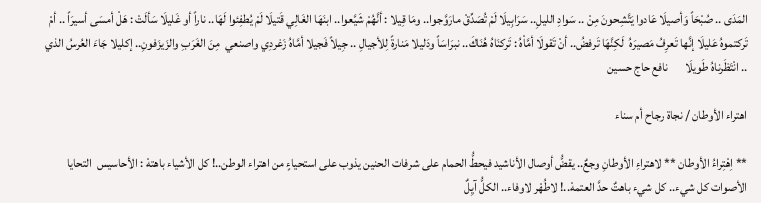المَدَى .. صُبْحَاً وَأصيلَا عَادوا يَتَّشِحونَ مِنْ .. سَوادِ الليلِ.. سَرَابِيلَا لَمْ تُصَدِّقْ مارَوَّجوا.. ومَا قِيلا : أنَّهُمْ شَيَّعوا.. ابنَهَا الغَالِي قَتيلَا لَمْ يُطفِئوا لَهَا.. ناراً أو غَليلَا سَألَتْ : هَلْ أمسَى أسيرَاً .. أمْ تَركتموهُ عَليلَا إنَّها تَعرِفُ مَصيرَهُ  لَكِنَّهَا تَرفضُ.. أنْ تَقولَا أمَّاْهُ : تَركنَاهُ هُنَاكَ.. نبرَاسَاً ودَليلا مَنارةً لِلأجيالِ .. جِيلاً فَجيلا أمَّاهُ زَغردِي واصنعي  مِنَ الغَرَبِ والزَيزَفونِ.. إكليلا جَاءَ العُرسُ الذي .. انْتَظَرناهُ طَويلَا       نافع حاج حسين

اهتراء الأوطان / نجاة رجاح أم سناء

** اِهْتِراءُ الأوطان ** لاهتراءِ الأوطانِ وجعٌ.. يقضُّ أوصال الأناشيد فيحطُّ الحمام على شرفات الحنين يذوب على استحياءٍ من اهتراء الوطن..! كل الأشياء باهتهْ : الأحاسيس  التحايا الأصوات كل شيء.. كل شيء باهتٌ حدَّ العتمهْ..! لاطُهْر لاوفاء.. الكلُّ آيِلٌ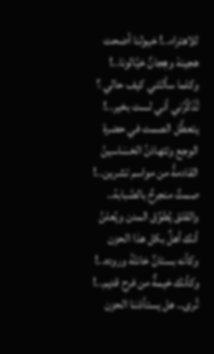للاهتراء..! خيولنا أضحت هجينهْ وهِجانٌ خيَّالونا..! وكلما سألتَني كيف حالي ؟ تُذَكِّرُني أني لست بخير..! يتعطَّل الصمت في حضرة الوجع وتتهادَنُ الحَسَاسينُ القادمةُ من مواسم تشرين..! صمتٌ منجرحٌ بالصَّبابة.. والقلق يُطوِّق المدن ويُعلنُ أنك أهلٌ بكل هذا الحزن وكأنه بستانٌ خانتْهُ وروده..! وكأنك خيمةٌ من فرح قديم..! تُرى.. هل يستأذننا الحزن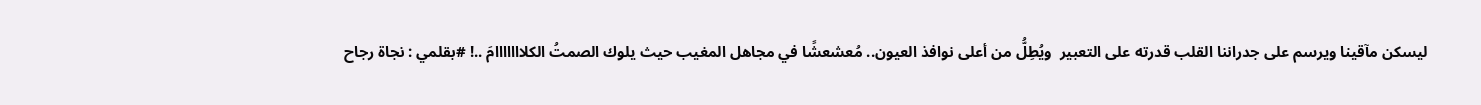ليسكن مآقينا ويرسم على جدراننا القلب قدرته على التعبير  ويُطِلُّ من أعلى نوافذ العيون.. مُعشعشًا في مجاهل المغيب حيث يلوك الصمتُ الكلااااااامَ ..! #بقلمي : نجاة رجاح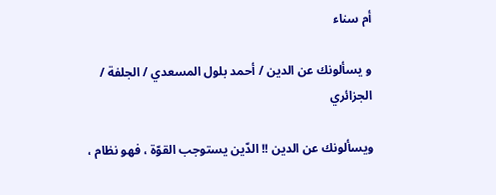أم سناء

و يسألونك عن الدين / أحمد بلول المسعدي / الجلفة / الجزائري

ويسألونك عن الدين !! الدّين يستوجب القوّة ، فهو نظام ،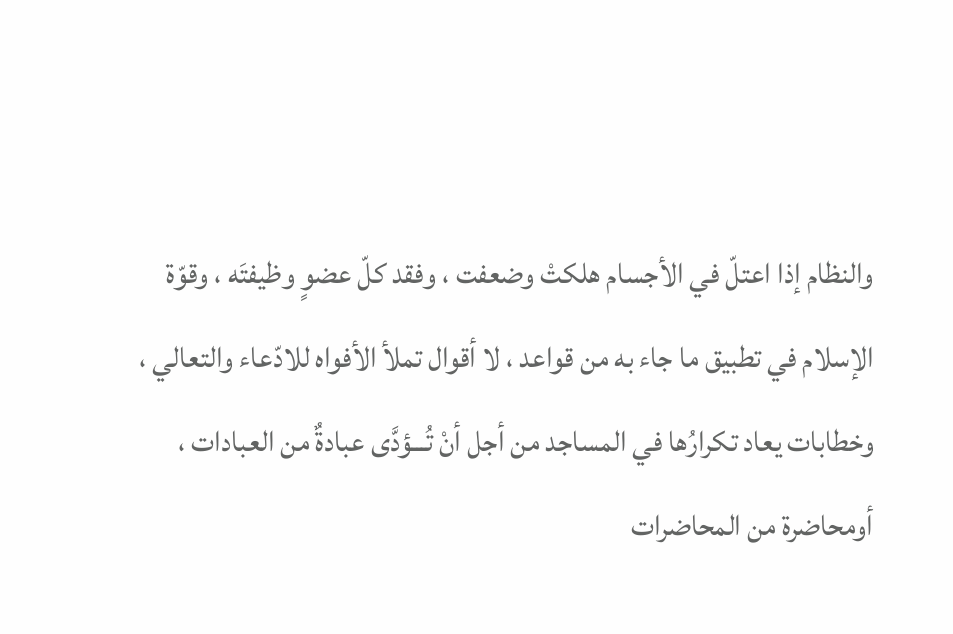والنظام إذا اعتلّ في الأجسام هلكتْ وضعفت ، وفقد كلّ عضوٍ وظيفتَه ، وقوّة الإسلام في تطبيق ما جاء به من قواعد ، لا أقوال تملأ الأفواه للادّعاء والتعالي ، وخطابات يعاد تكرارُها في المساجد من أجل أنْ تُـــؤدَّى عبادةٌ من العبادات ، أومحاضرة من المحاضرات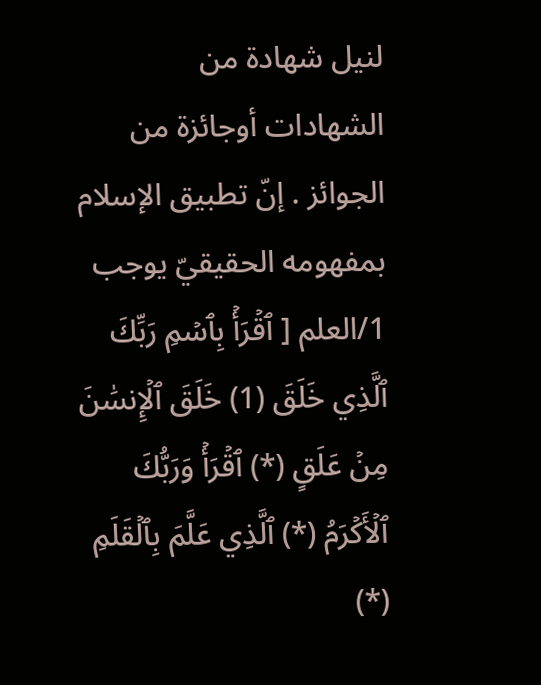لنيل شهادة من الشهادات أوجائزة من الجوائز . إنّ تطبيق الإسلام بمفهومه الحقيقيّ يوجب 1/العلم [ ٱقۡرَأۡ بِٱسۡمِ رَبِّكَ ٱلَّذِي خَلَقَ (1) خَلَقَ ٱلۡإِنسَٰنَ مِنۡ عَلَقٍ (*) ٱقۡرَأۡ وَرَبُّكَ ٱلۡأَكۡرَمُ (*) ٱلَّذِي عَلَّمَ بِٱلۡقَلَمِ (*)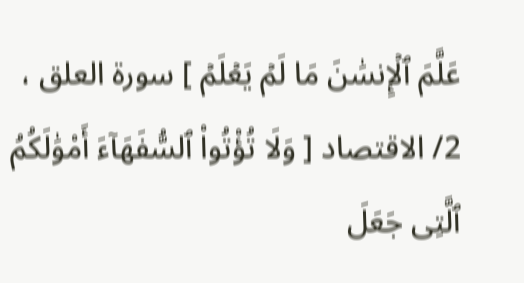عَلَّمَ ٱلۡإِنسَٰنَ مَا لَمۡ يَعۡلَمۡ ] سورة العلق ، 2/ الاقتصاد [ وَلَا تُؤْتُواْ ٱلسُّفَهَآءَ أَمْوَٰلَكُمُ ٱلَّتِى جَعَلَ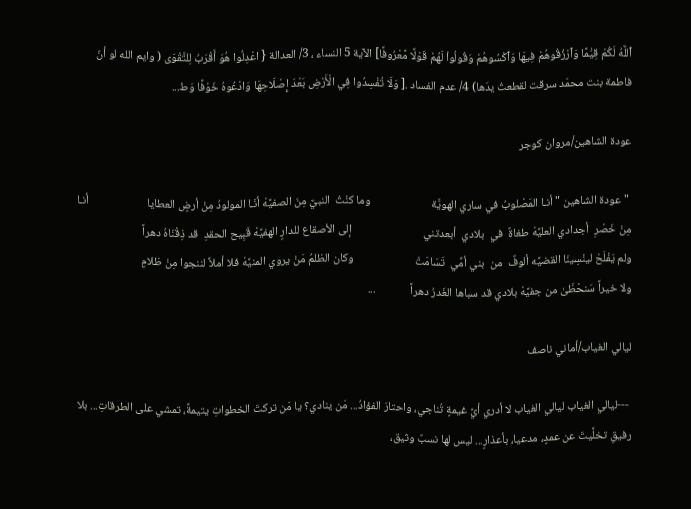ٱللَّهُ لَكُمْ قِيَٰمًا وَٱرْزُقُوهُمْ فِيهَا وَٱكْسُوهُمْ وَقُولُواْ لَهُمْ قَوْلًا مَّعْرُوفًا] الآية 5 النساء ، 3/ العدالة { اعْدِلُوا هُوَ أَقْرَبُ لِلتَّقْوَى ( وايم الله لو أنّ فاطمة بنت محمّد سرقت لقطعتُ يدَها) 4/ عدم الفساد .[ وَلَا تُفْسِدُوا فِي الْأَرْضِ بَعْدَ إِصْلَاحِهَا وَادْعُوهُ خَوْفًا وَط...

عودة الشاهين/مروان كوجر

 " عودة الشاهين " أنـا المَصْلوبُ في ساري الهويَّة                       وما كنْتُ  النبيَّ مِنَ الصفيَّهْ أنَـا المولودُ مِنْ أرضٍ العطايا                      أنـا مِنْ خَصْرِ  أجدادي العليَّهْ طغاةٌ  في  بلادي  أبعدتني                           إلى الأصقاع للدارٍ الهفيَّهْ قَبِيح الحقدِ  قد ذِقْنَاهُ دهراً                         ولم يَفْلَحْ لينْسِينَا القضيَّه ألوفٌ  من  بني أمِّي  تَسَامَتْ                       وكان الظلمُ مَنْ يروي المنيَّهْ فلا أملاً لننجوا مِنْ ظلامٍ                       ولا خيراً سَنحْظَىٰ من جفيَّهْ بلادي قد سباها الغَدرُ دهراً             ...

ليالي الغياب/أماني ناصف

 ---ليالي الغياب ليالي الغياب لا أدري أيَّ غيمةٍ تُناجي، واحتارَ الفؤادُ... مَن ينادي؟ يا مَن تركتَ الخطواتِ يتيمةً، تمشي على الطرقاتِ... بلا رفيقِ تخلَّيتَ عن عمدٍ، مدعيا، بأعذارٍ... ليس لها نسبٌ وثيق،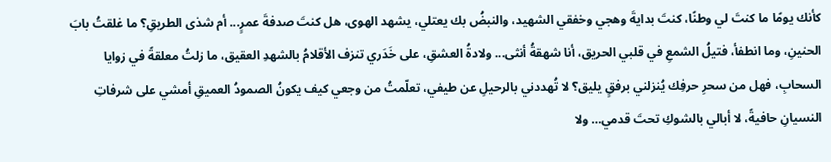كأنك يومًا ما كنتَ لي وطنًا، كنتَ بدايةَ وهجي وخفقي الشهيد، والنبضُ بك يعتلي، يشهد الهوى، هل كنتَ صدفةَ عمرٍ... أم شذى الطريقِ؟ ما غلقتُ بابَ الحنينِ، وما انطفأ، فتيلُ الشمعِ في قلبي الحريق، أنا شهقةُ أنثى... ولادةُ العشقِ، على خَدَري تنزف الأقلامُ بالشهدِ العقيق، ما زلتُ معلقةً في زوايا السحابِ، فهل من سحرِ حرفِك يُنزلني برفقٍ يليق؟ لا تُهددني بالرحيلِ عن طيفي، تعلّمتُ من وجعي كيف يكونُ الصمودُ العميقِ أمشي على شرفاتِ النسيانِ حافيةً، لا أبالي بالشوكِ تحتَ قدمي… ولا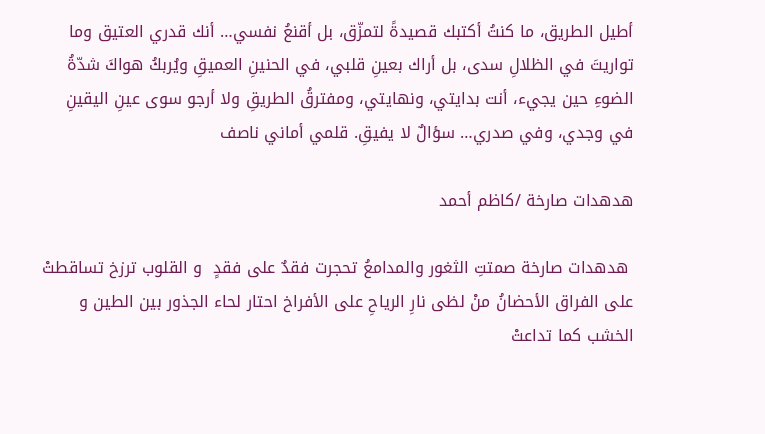أطيل الطريق، ما كنتُ أكتبك قصيدةً لتمزّق، بل أقنعُ نفسي… أنك قدري العتيق وما تواريتَ في الظلالِ سدى، بل أراك بعينِ قلبي، في الحنينِ العميقِ ويُربكُ هواكَ شدّةُ الضوءِ حين يجيء، أنت بدايتي، ونهايتي، ومفترقُ الطريقِ ولا أرجو سوى عينِ اليقينِ في وجدي، وفي صدري… سؤالٌ لا يفيقِ. قلمي أماني ناصف

هدهدات صارخة /كاظم أحمد

 هدهدات صارخة صمتتِ الثغور والمدامعُ تحجرت فقدٌ على فقدٍ  و القلوب ترزخ تساقطتْ على الفراق الأحضانُ منْ لظى نارِ الرياحِ على الأفراخ احتار لحاء الجذور بين الطين و الخشب كما تداعتْ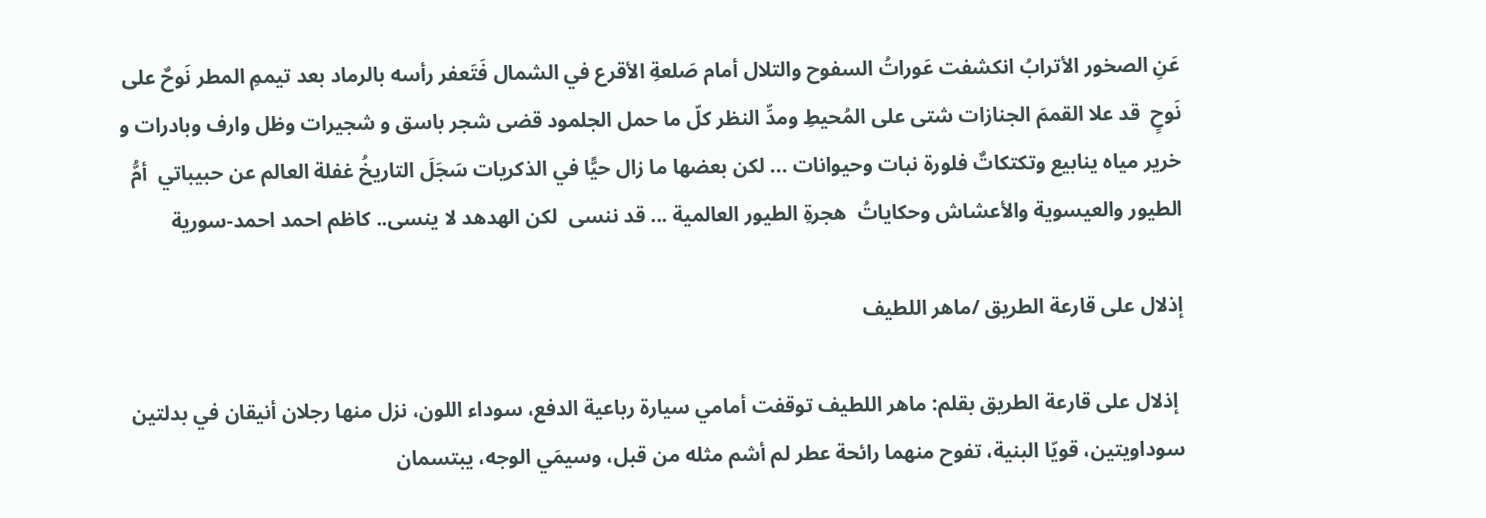عَنِ الصخور الأترابُ انكشفت عَوراتُ السفوح والتلال أمام صَلعةِ الأقرع في الشمال فَتَعفر رأسه بالرماد بعد تيممِ المطر نَوحٌ على نَوحٍ  قد علا القممَ الجنازات شتى على المُحيطِ ومدِّ النظر كلّ ما حمل الجلمود قضى شجر باسق و شجيرات وظل وارف وبادرات و خرير مياه ينابيع وتكتكاتٌ فلورة نبات وحيوانات ... لكن بعضها ما زال حيًّا في الذكريات سَجَلَ التاريخُ غفلة العالم عن حبيباتي  أمُّ الطيور والعيسوية والأعشاش وحكاياتُ  هجرةِ الطيور العالمية ... قد ننسى  لكن الهدهد لا ينسى.. كاظم احمد احمد-سورية

إذلال على قارعة الطريق /ماهر اللطيف

 إذلال على قارعة الطريق بقلم: ماهر اللطيف توقفت أمامي سيارة رباعية الدفع، سوداء اللون، نزل منها رجلان أنيقان في بدلتين سوداويتين، قويّا البنية، تفوح منهما رائحة عطر لم أشم مثله من قبل، وسيمَي الوجه، يبتسمان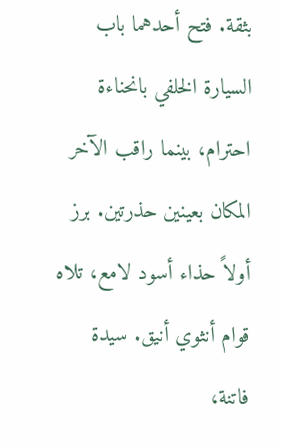بثقة. فتح أحدهما باب السيارة الخلفي بانحناءة احترام، بينما راقب الآخر المكان بعينين حذرتين. برز أولاً حذاء أسود لامع، تلاه قوام أنثوي أنيق. سيدة فاتنة،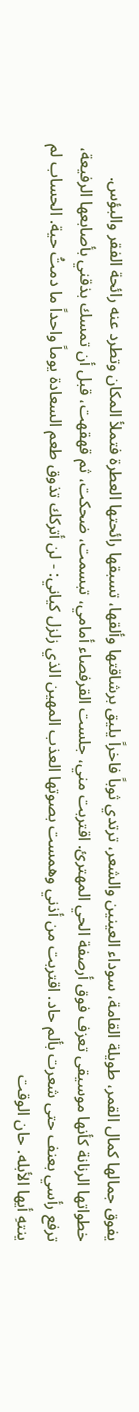يفوق جمالها كمال القمر، طويلة القامة، سوداء العينين والشعر، ترتدي ثوباً فاخراً يليق برشاقتها وألقها، تسبقها رائحتها العطرة فتملأ المكان وتطرد عنه رائحة الفقر والبؤس. خطواتها الرنانة كأنها موسيقى تعزف فوق أرصفة الحي المهترئ. اقتربت مني، جلست القرفصاء أمامي، تبسمت، ضحكت، ثم قهقهت، قبل أن تمسك بذقني بأصابعها الرفيعة، ترفع رأسي بعنف حتى شعرت بألم حاد. اقتربت من أذني وهمست بصوتها العذب المهين الذي زلزل كياني: - لن أتركك تذوق طعم السعادة يوماً واحداً ما دمتُ حية. الحساب لم ينتهِ أيها الأبله. حان الوقت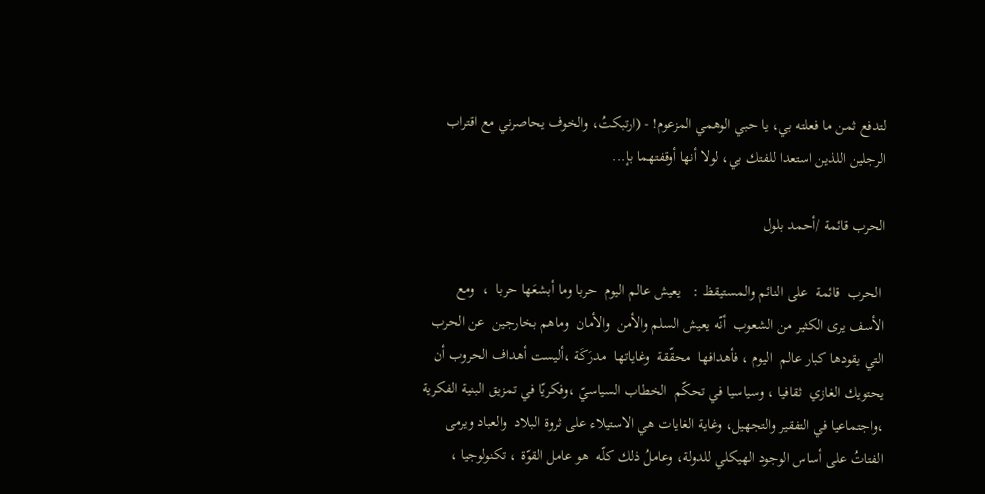لتدفع ثمن ما فعلته بي، يا حبي الوهمي المزعوم! - (ارتبكتُ، والخوف يحاصرني مع اقتراب الرجلين اللذين استعدا للفتك بي، لولا أنها أوقفتهما بإ...

الحرب قائمة /أحمد بلول

 الحرب  قائمة  على النائم والمستيقظ :   يعيش عالم اليوم  حربا وما أبشعَها حربا  ،  ومع الأسف يرى الكثير من الشعوب  أنّه يعيش السلم والأمن  والأمان  وماهم بخارجين  عن الحرب التي يقودها كبار عالم  اليوم ، فأهدافها  محقّقة  وغاياتها  مدرَكَة ،أليست أهداف الحروب أن يحتويك الغازي  ثقافيا ، وسياسيا في تحكّم  الخطاب السياسيّ ،وفكريّا في تمزيق البنية الفكرية ،واجتماعيا في التفقير والتجهيل، وغاية الغايات هي الاستيلاء على ثروة البلاد  والعباد ويرمى الفتاتُ على أساس الوجود الهيكلي للدولة، وعاملُ ذلك كلّه  هو عامل القوّة ، تكنولوجيا ،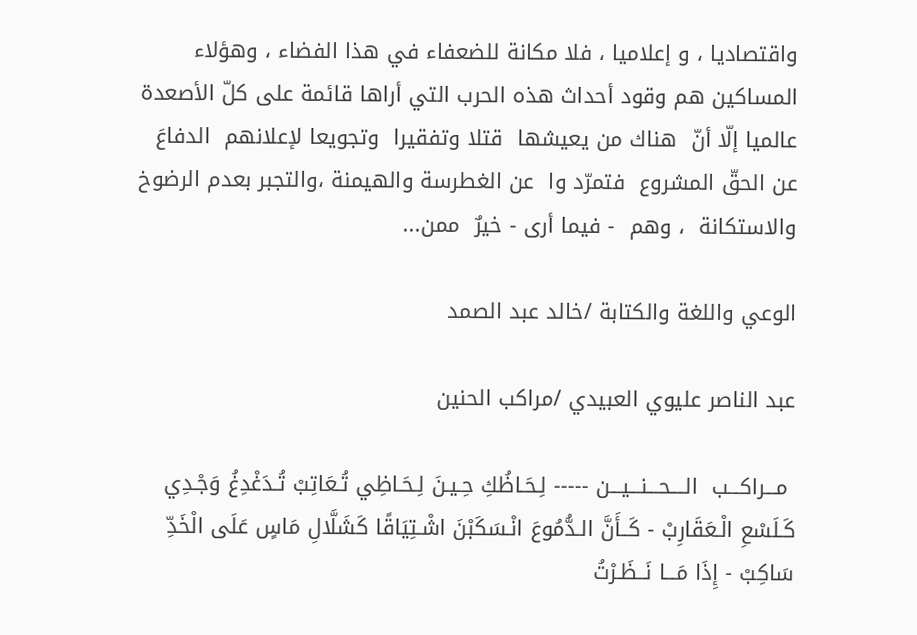واقتصاديا ، و إعلاميا ، فلا مكانة للضعفاء في هذا الفضاء ، وهؤلاء المساكين هم وقود أحداث هذه الحرب التي أراها قائمة على كلّ الأصعدة  عالميا إلّا أنّ  هناك من يعيشها  قتلا وتفقيرا  وتجويعا لإعلانهم  الدفاعَ عن الحقّ المشروع  فتمرّد وا  عن الغطرسة والهيمنة ،والتجبر بعدم الرضوخ  والاستكانة  ، وهم  - فيما أرى - خيرٌ  ممن...

الوعي واللغة والكتابة /خالد عبد الصمد

عبد الناصر عليوي العبيدي /مراكب الحنين

 مـــراكـــب  الــــحـــنـــيـــن ----- لِـحَـاظُكِ حِـيـنَ لِـحَـاظِي تُـعَاتِبْ تُـدَغْدِغُ وَجْـدِي كَـلَسْعِ الْـعَقَارِبْ - كَــأَنَّ الـدُّمُوعَ انْـسَكَبْنَ اشْـتِيَاقًا كَشَلَّالِ مَاسٍ عَلَى الْخَدِّ سَاكِبْ - إِذَا مَـــا نَــظَـرْتُ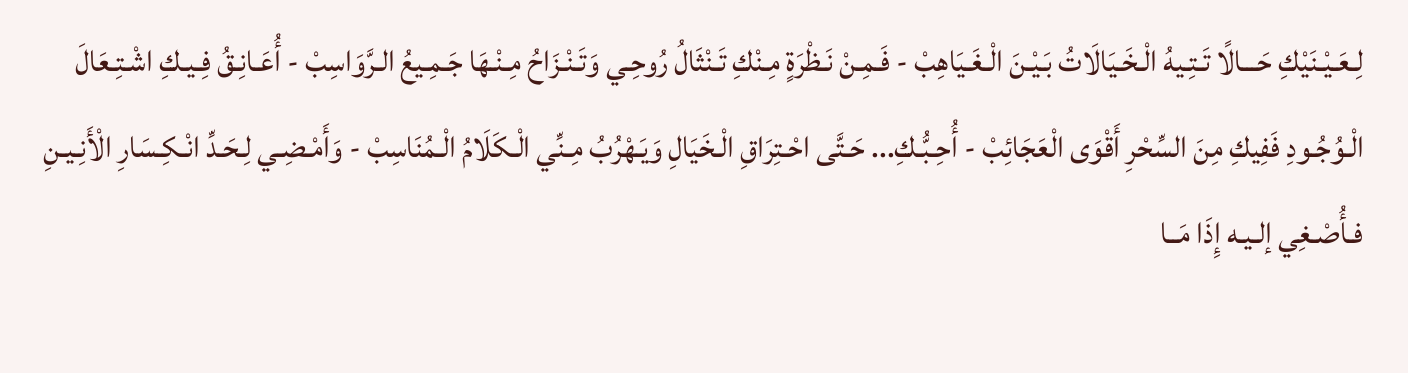لِـعَـيْـنَيْكِ حَـــالًا تَـتِـيهُ الْـخَـيَالَاتُ بَـيْـنَ الْـغَـيَاهِبْ - فَـمِـنْ نَـظْرَةٍ مِـنْكِ تَـنْثَالُ رُوحِـي وَتَـنْـزَاحُ مِـنْـهَا جَـمِـيعُ الـرَّوَاسِبْ - أُعَـانِـقُ فِـيـكِ اشْـتِـعَالَ الْـوُجُـودِ فَفِيكِ مِنَ السِّحْرِ أَقْوَى الْعَجَائِبْ - أُحِـبُّـكِ... حَـتَّى احْـتِرَاقِ الْـخَيَالِ وَيَـهْرُبُ مِـنِّي الْـكَلَامُ الْـمُنَاسِبْ - وَأَمْـضِـي لِـحَـدِّ انْـكِـسَارِ الْأَنِـيـنِ فـأُصْـغِي إلـيـه إِذَا مَــا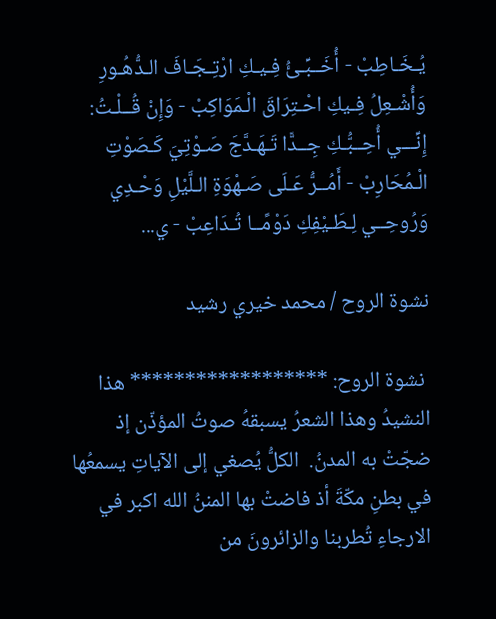يُـخَـاطِبْ - أُخَــبِّـئُ فِـيـكِ ارْتِـجَـافَ الـدُّهُـورِ وَأُشْـعِلُ فِـيكِ احْـتِرَاقَ الْـمَوَاكِبْ - وَإِنْ قُــلْـتُ: إِنِّـــي أُحِــبُّـكِ جِــدًّا تَـهَـدَّجَ صَـوْتِيَ كَـصَوْتِ الْـمُحَارِبْ - أَمُــرُّ عَـلَى صَـهْوَةِ الـلَّيْلِ وَحْـدِي وَرُوحِــي لِـطَـيْفِكِ دَوْمًــا تُـدَاعِبْ - ي...

نشوة الروح / محمد خيري رشيد

 نشوة الروح: ****************** هذا النشيدُ وهذا الشعرُ يسبقهُ صوتُ المؤذّن إذ ضجّتْ به المدنُ.  الكلُّ يُصغي إلى الآياتِ يسمعُها في بطنِ مكّةَ أذ فاضتْ بها المننُ الله اكبر في الارجاءِ تُطربنا والزائرونَ من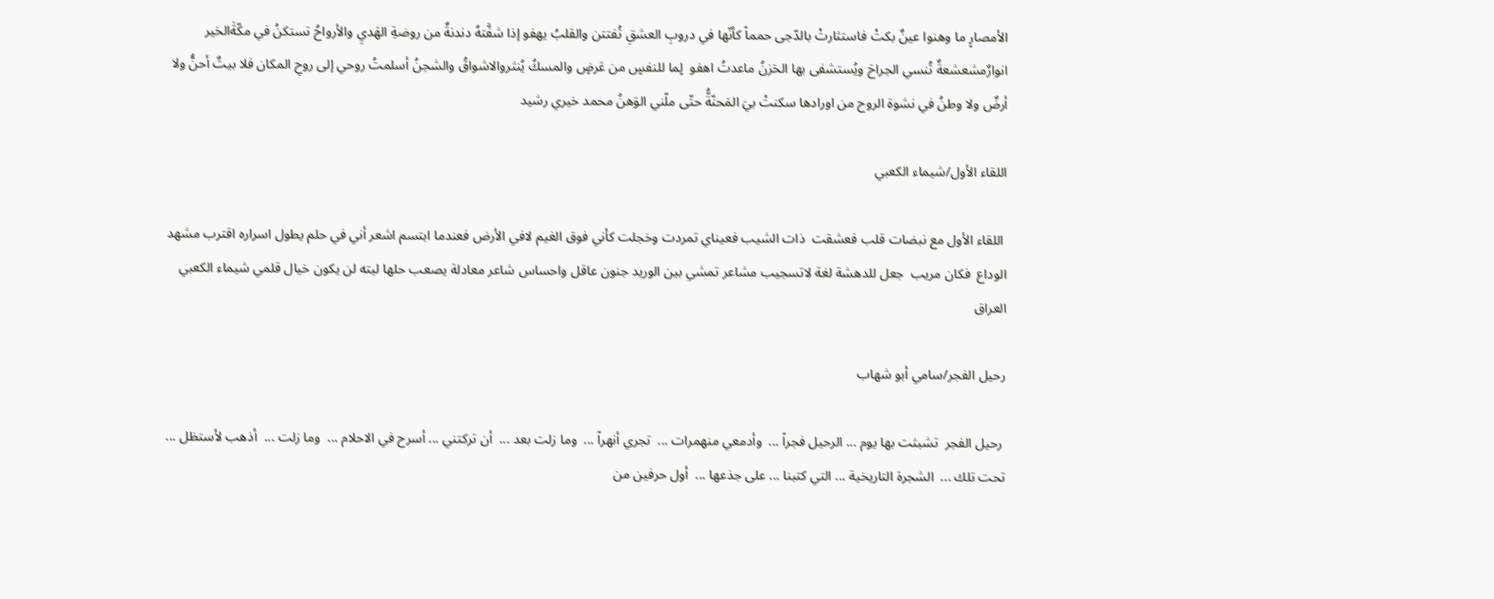الأمصارٍ ما وهنوا عينٌ بكتْ فاستثارتْ بالدّجى حمماً كأنّها في دروبِ العشقِ تُفتتن والقلبُ يهفو إذا شفَّتهُ دندنةٌ من روضةِ الهَديِ والأرواحُ تستكنُ في مكّةَالخير انوارٌمشعشعةٌ تُنسي الجراحَ ويُستشفى بها الحَزنُ ماعدتُ اهفو  لٍما للنفسٍ من عَرضٍ والمسكُ يُنثروالاشواقُ والشجنُ أسلمتُ روحي إلى روحِ المكان فلا بيتٌ أحنُّ ولا أرضٌ ولا وطنُ في نشوة الروح من اورادها سكنتْ بيَ المَحنّةُّ حتّى ملّني الوَهنُ محمد خيري رشيد

اللقاء الأول/شيماء الكعبي

 اللقاء الأول مع نبضات قلب فعشقت  ذات الشيب فعيناي تمردت وخجلت كأني فوق الغيم لافي الأرض فعندما ابتسم اشعر أني في حلم يطول اسراره اقترب مشهد الوداع  فكان مريب  جعل للدهشة لغة لاتسجيب مشاعر تمشي بين الوريد جنون عاقل واحساس شاعر معادلة يصعب حلها ليته لن يكون خيال قلمي شيماء الكعبي العراق

رحيل الفجر/سامي أبو شهاب

 رحيل الفجر  تشبثت بها يوم ... الرحيل فجراً ...  وأدمعي منهمرات ...  تجري أنهراً ...  وما زلت بعد ...  أن تركتني ... أسرح في الاحلام ...  وما زلت ...  أذهب لأستظل ...  تحت تلك ...  الشجرة التاريخية ... التي كتبنا ... على جذعها ...  أول حرفين من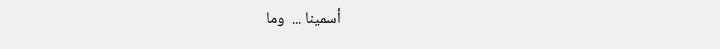أسمينا ...  وما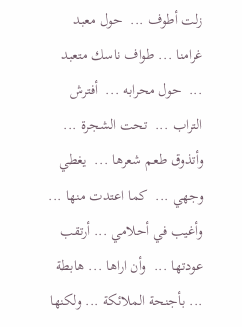زلت أطوف ...  حول معبد غرامنا ... طواف ناسك متعبد ...  حول محرابه ...  أفترش التراب ...  تحت الشجرة ...  وأتذوق طعم شعرها ...  يغطي وجهي ...  كما اعتدت منها ... وأغيب في أحلامي ... أرتقب عودتها ...  وأن اراها ... هابطة ... بأجنحة الملائكة ... ولكنها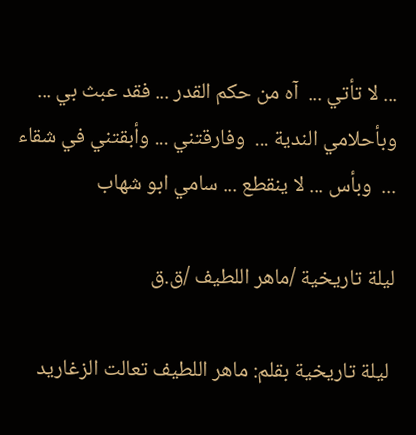... لا تأتي ...  آه من حكم القدر ... فقد عبث بي ... وبأحلامي الندية ...  وفارقتني ... وأبقتني في شقاء ...  وبأس ... لا ينقطع ... سامي ابو شهاب

ليلة تاريخية /ماهر اللطيف /ق.ق

 ليلة تاريخية بقلم: ماهر اللطيف تعالت الزغاريد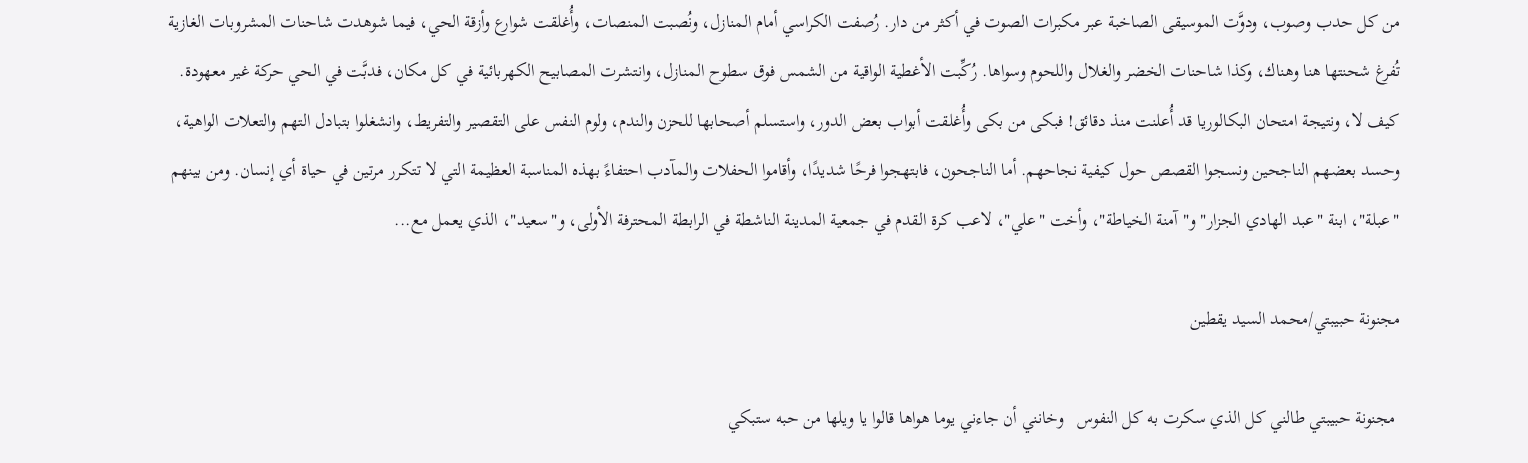من كل حدب وصوب، ودوَّت الموسيقى الصاخبة عبر مكبرات الصوت في أكثر من دار. رُصفت الكراسي أمام المنازل، ونُصبت المنصات، وأُغلقت شوارع وأزقة الحي، فيما شوهدت شاحنات المشروبات الغازية تُفرغ شحنتها هنا وهناك، وكذا شاحنات الخضر والغلال واللحوم وسواها. رُكِّبت الأغطية الواقية من الشمس فوق سطوح المنازل، وانتشرت المصابيح الكهربائية في كل مكان، فدبَّت في الحي حركة غير معهودة. كيف لا، ونتيجة امتحان البكالوريا قد أُعلنت منذ دقائق! فبكى من بكى وأُغلقت أبواب بعض الدور، واستسلم أصحابها للحزن والندم، ولوم النفس على التقصير والتفريط، وانشغلوا بتبادل التهم والتعلات الواهية، وحسد بعضهم الناجحين ونسجوا القصص حول كيفية نجاحهم. أما الناجحون، فابتهجوا فرحًا شديدًا، وأقاموا الحفلات والمآدب احتفاءً بهذه المناسبة العظيمة التي لا تتكرر مرتين في حياة أي إنسان. ومن بينهم "عبلة"، ابنة "عبد الهادي الجزار" و"آمنة الخياطة"، وأخت "علي"، لاعب كرة القدم في جمعية المدينة الناشطة في الرابطة المحترفة الأولى، و"سعيد"، الذي يعمل مع...

مجنونة حبيبتي/محمد السيد يقطين

 مجنونة حبيبتي طالني كل الذي سكرت به كل النفوس   وخانني أن جاءني يوما هواها قالوا يا ويلها من حبه ستبكي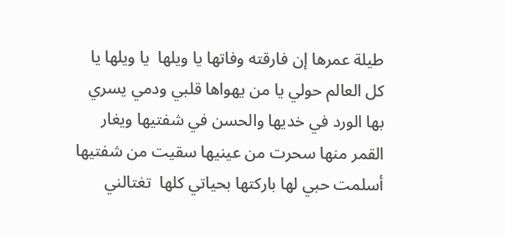طيلة عمرها إن فارقته وفاتها يا ويلها  يا ويلها يا كل العالم حولي يا من يهواها قلبي ودمي يسري بها الورد في خديها والحسن في شفتيها ويغار القمر منها سحرت من عينيها سقيت من شفتيها أسلمت حبي لها باركتها بحياتي كلها  تغتالني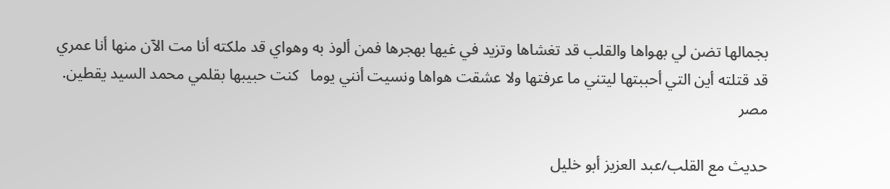بجمالها تضن لي بهواها والقلب قد تغشاها وتزيد في غيها بهجرها فمن ألوذ به وهواي قد ملكته أنا مت الآن منها أنا عمري قد قتلته أين التي أحببتها ليتني ما عرفتها ولا عشقت هواها ونسيت أنني يوما   كنت حبيبها بقلمي محمد السيد يقطين. مصر

حديث مع القلب/عبد العزيز أبو خليل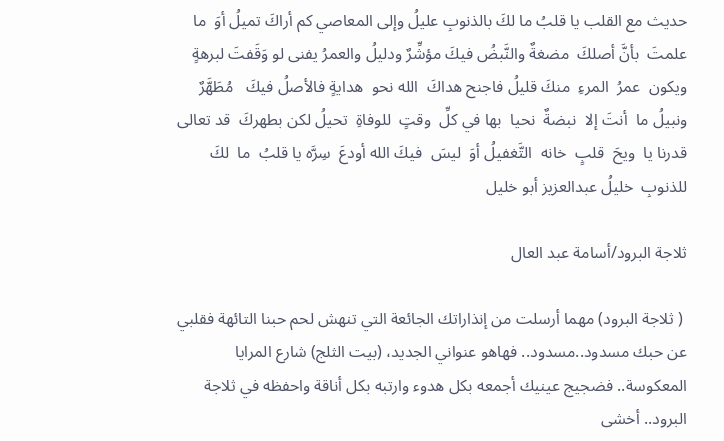حديث مع القلب يا قلبُ ما لكَ بالذنوبِ عليلُ وإلى المعاصي كم أراكَ تميلُ أوَ  ما  علمتَ  بأنَّ أصلكَ  مضغةٌ والنَّبضُ فيكَ مؤشِّرٌ ودليلُ والعمرُ يفنى لو وَقَفتَ لبرهةٍ ويكون  عمرُ  المرءِ  منكَ قليلُ فاجنح هداكَ  الله نحو  هدايةٍ فالأصلُ فيكَ   مُطَهَّرٌ   ونبيلُ ما  أنتَ إلا  نبضةٌ  نحيا  بها في كلِّ  وقتٍ  للوفاةِ  تحيلُ لكن بطهركَ  قد تعالى  قدرنا يا  ويحَ  قلبٍ  خانه  التَّغفيلُ أوَ  ليسَ  فيكَ الله أودعَ  سِرَّه يا قلبُ  ما  لكَ  للذنوبِ  خليلُ عبدالعزيز أبو خليل

ثلاجة البرود/أسامة عبد العال

 ( ثلاجة البرود) مهما أرسلت من إنذاراتك الجائعة التي تنهش لحم حبنا التائهة فقلبي عن حبك مسدود..مسدود.. فهاهو عنواني الجديد، (بيت الثلج) شارع المرايا المعكوسة.. فضجيج عينيك أجمعه بكل هدوء وارتبه بكل أناقة واحفظه في ثلاجة البرود.. أخشى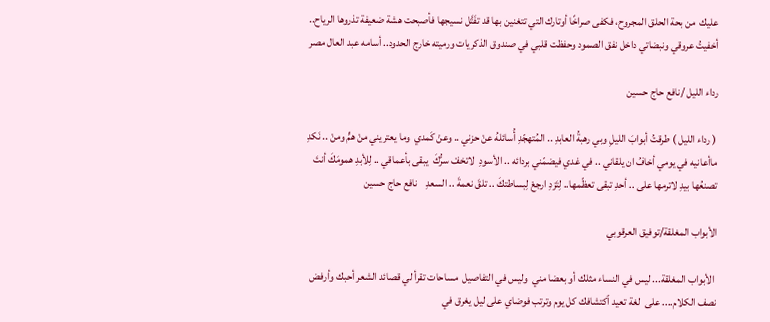عليك  من بحة الحلق المجروح، فكفى صراخًا أوتارك التي تتغنين بها قد تفَتَّل نسيجها فأصبحت هشة ضعيفة تذروها الرياح.. أخفيتُ عروقي ونبضاتي داخل نفق الصمود وحفظت قلبي في صندوق الذكريات ورميته خارج الحدود.. أسامه عبد العال مصر

رداء الليل /نافع حاج حسين

 ( رداء الليل ) طرقتُ أبوابَ الليلِ وبي رهبةُ العابدِ .. المُتهجّدِ أُسائلهُ عنْ حزني .. وعنْ كَمدي  وما يعتريني منْ همٍّ ومنْ .. نَكدِ ماأعانيه في يومي أخافُ ان يلقاني .. في غدي فيضمّني بردائه .. الأسودِ  لاتخفْ سرُّكَ  يبقى بأعماقي .. لِلأبدِ همومَكَ أنتَ تصنعُها بيدِ لاترمها على .. أحدِ تبقى تعظّمها.. لِتَزدِ ارجعْ لِبساطتكَ .. تلقَ نعمةَ .. السعدِ    نافع حاج حسين

الأبواب المغلقة/توفيق العرقوبي

 الأبواب المغلقة... ليس في النساء مثلك أو بعضا مني  وليس في التفاصيل  مساحات تقرأ لي قصائد الشعر أحبك وأرفض نصف الكلام.... على  لغة تعيد ٱكتشافك كل يوم وترتب فوضاي على ليل يغرق في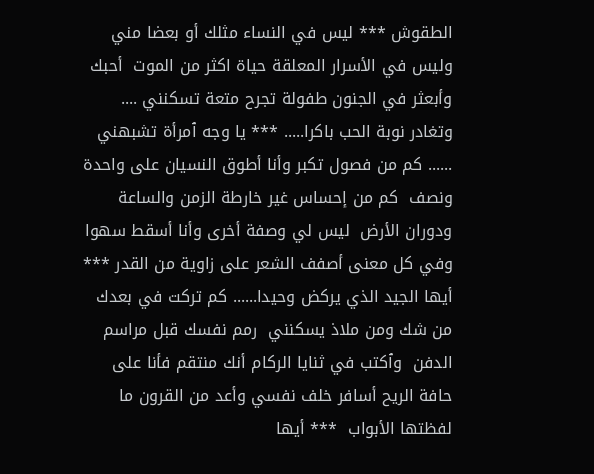الطقوش *** ليس في النساء مثلك أو بعضا مني  وليس في الأسرار المعلقة حياة اكثر من الموت  أحبك وأبعثر في الجنون طفولة تجرح متعة تسكنني .... وتغادر نوبة الحب باكرا..... *** يا وجه ٱمرأة تشبهني ...... كم من فصول تكبر وأنا أطوق النسيان على واحدة ونصف  كم من إحساس غير خارطة الزمن والساعة ودوران الأرض  ليس لي وصفة أخرى وأنا أسقط سهوا  وفي كل معنى أصفف الشعر على زاوية من القدر *** أيها الجيد الذي يركض وحيدا...... كم تركت في بعدك من شك ومن ملاذ يسكنني  رمم نفسك قبل مراسم الدفن  وٱكتب في ثنايا الركام أنك منتقم فأنا على حافة الريح أسافر خلف نفسي وأعد من القرون ما لفظتها الأبواب  *** أيها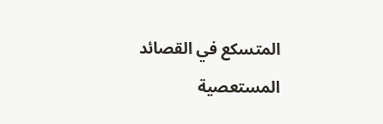المتسكع في القصائد المستعصية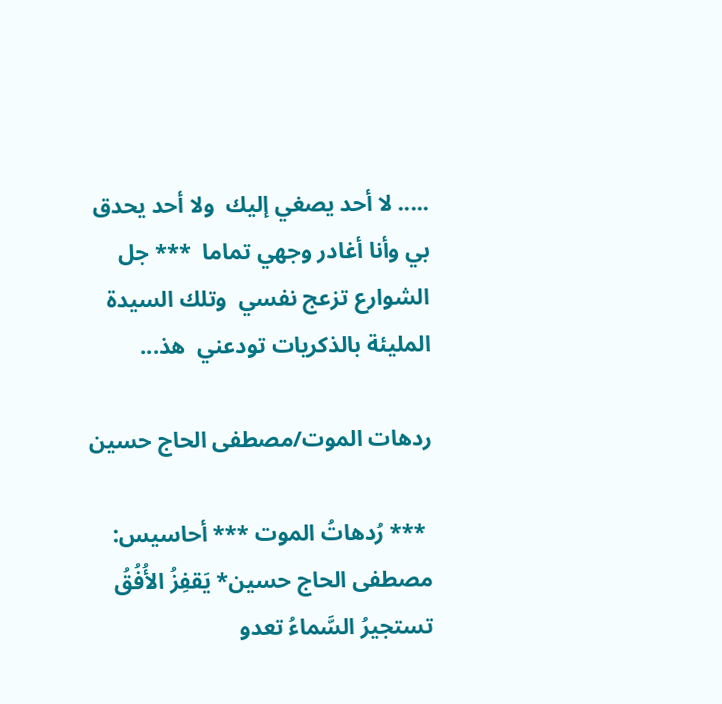..... لا أحد يصغي إليك  ولا أحد يحدق بي وأنا أغادر وجهي تماما  *** جل الشوارع تزعج نفسي  وتلك السيدة المليئة بالذكريات تودعني  هذ...

ردهات الموت/مصطفى الحاج حسين

 *** رُدهاتُ الموت *** أحاسيس: مصطفى الحاج حسين* يَقفِزُ الأُفُقُ تستجيرُ السَّماءُ تعدو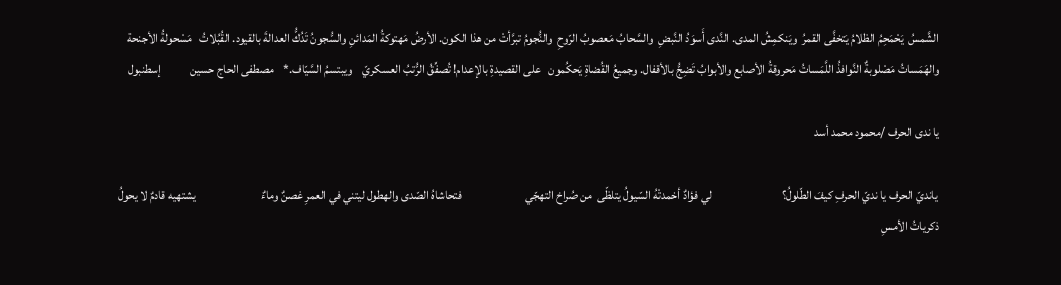الشَّمسُ  يَحْمَحِمُ الظلامُ يَتخفَّى القمرُ  ويَنكمِشُ المدى. النَّدى أَسوَدُ النَّبضِ  والسَّحابُ مَعصوبُ الرّوحِ  والنُّجومُ تبرَّأتْ من هذا الكون. الأرضُ مَهتوكةُ المَدائنِ والسُّجونُ تَدُكُّ العدالةَ بالقيود. القُبُلاتُ   مَسْحولةُ الأجنحة والهَمَساتُ مَصْلوبةٌ النَّوافذُ اللَّمَساتُ مَحروقةُ الأصابع والأبوابُ تَضِجُّ بالأقفال. وجميعُ القُضاةِ يَحكُمون   على القصيدةِ بالإعدام! تُصفِّقُ الرُّتبُ العسكريّ    ويبتسمُ السَّيّاف.*    مصطفى الحاج حسين            إسطنبول

يا ندى الحرف /محمود محمد أسد

 يانديّ الحرف يا نديّ الحرفِ كيفَ الطّلولُ؟                             لي فؤادٌ أخمدتْهُ السّيولُ يتلظّى  من صُراخ التهجّي                          فتحاشاهُ الصّدى والهطول ليتني في العمرِ غصنٌ وماءٌ                           يشتهيه قادمٌ لا يحولُ ذكرياتُ الأمسِ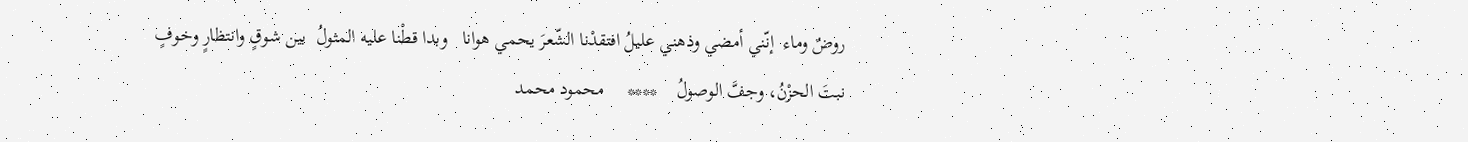روضٌ وماء  إنّني أمضي وذهني عليلُ افتقدْنا الشّعرَ يحمي هوانا   وبدا قطْنا عليه المثولُ  بين شوقٍ وانتظارٍ وخوفٍ   نبتَ الحزْنُ، وجفَّ الوصولُ    ****     محمود محمد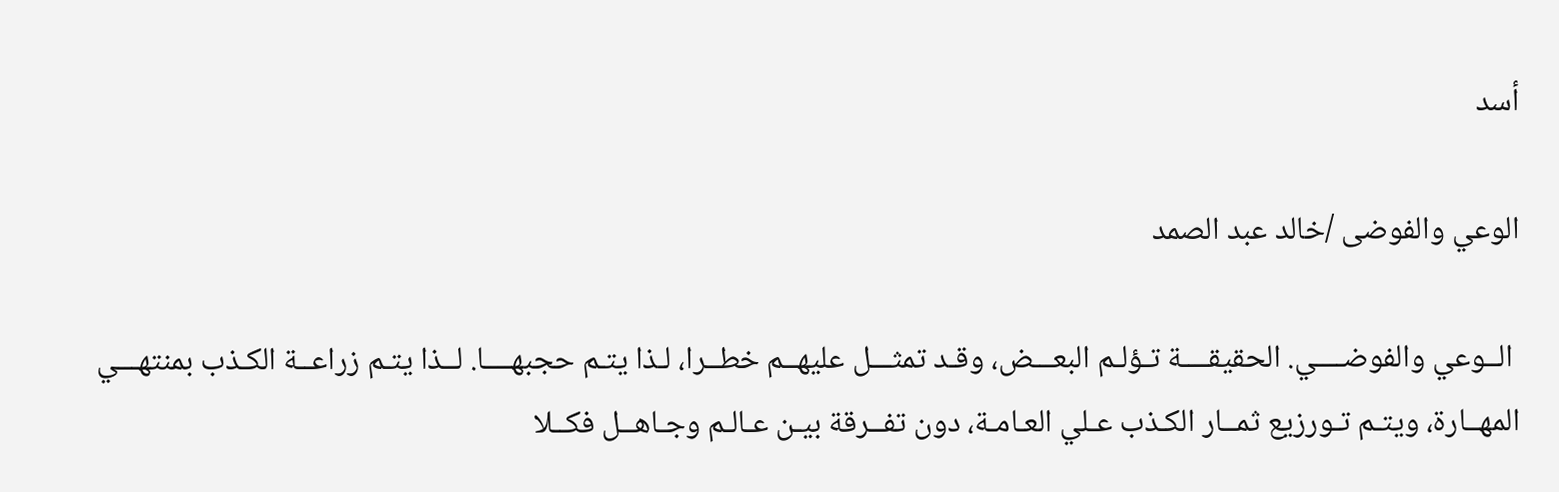أسد

الوعي والفوضى /خالد عبد الصمد

 الــوعي والفوضــــي. الحقيقــــة تـؤلـم البعـــض، وقـد تمثـــل عليهــم خطــرا، لـذا يتـم حجبهــــا. لــذا يتـم زراعــة الكـذب بمنتهـــي المهــارة، ويتـم تـورزيع ثمــار الكـذب عـلي العـامـة، دون تفــرقة بيـن عـالـم وجـاهــل فكــلا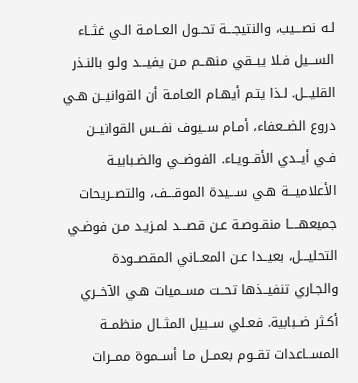لـه نصـــيب، والنتيجـــة تحــول العــامـة الـي غثــاء الســـيل فـلا يبــقي منهــم مـن يفيـــد ولـو بالنـذر القليـــل. لـذا يتـم أيهـام العـامـة أن القوانيــن هـي دروع الضــعفاء، أمـام ســيوف نفــس القوانيــن فـي أيــدي الأقــويـاء. الفوضــي والضـبابيـة الأعلاميـــة هـي ســـيدة الموقـــف، والتصــريحات جميعهــــا منقـوصـة عـن قصـــد لمـزيـد مـن فوضـي التحليـــل، بعيــدا عـن المعــاني المقصــودة والجـاري تنفيــذها تحــت مســميات هـي الآخــري أكـثر ضــبابية. فعـلي ســبيل المثــال منظمــة المســاعدات تقــوم بعمــل مـا أســموة ممــرات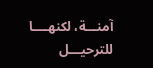آمنـــة، لكنهــــا للترحيـــل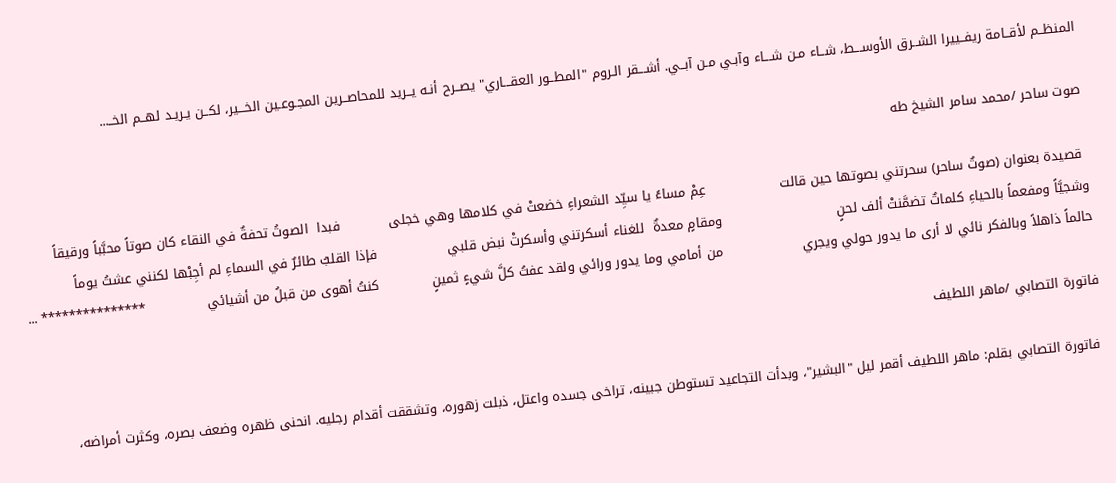المنظــم لأقــامة ريفــييرا الشــرق الأوســـط، شــاء مـن شـــاء وآبـي مـن آبــي. أشـــقر الـروم "المطــور العقـــاري" يصــرح أنـه يــريد للمحاصــرين المجـوعـين الخـــير، لكــن يـريـد لهــم الخــ...

صوت ساحر /محمد سامر الشيخ طه

 قصيدة بعنوان (صوتٌ ساحر) سحرتني بصوتها حين قالت                 عِمْ مساءً يا سيِّد الشعراءِ خضعتْ في كلامها وهي خجلى           فبدا  الصوتُ تحفةٌ في النقاء كان صوتاً محبَّباً ورقيقاً                     وشجيَّاً ومفعماً بالحياءِ كلماتٌ تضمَّنتْ ألف لحنٍ                          ومقامٍ معدةٌ  للغناء أسكرتني وأسكرتْ نبض قلبي                فإذا القلبُ طائرٌ في السماءِ لم أجِبْها لكنني عشتُ يوماً                    حالماً ذاهلاً وبالفكر نائي لا أرى ما يدور حولي ويجري                  من أمامي وما يدور ورائي ولقد عفتُ كلَّ شيءٍ ثمينٍ            كنتُ أهوى من قبلُ من أشيائي              *************** ...

فاتورة التصابي /ماهر اللطيف

 فاتورة التصابي بقلم: ماهر اللطيف أقمر ليل "البشير"، وبدأت التجاعيد تستوطن جبينه، تراخى جسده واعتل، ذبلت زهوره، وتشققت أقدام رجليه. انحنى ظهره وضعف بصره، وكثرت أمراضه،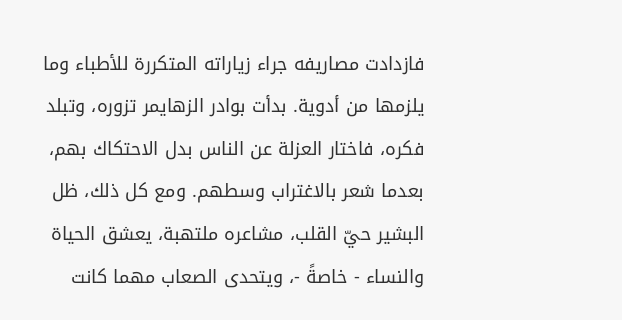فازدادت مصاريفه جراء زياراته المتكررة للأطباء وما يلزمها من أدوية. بدأت بوادر الزهايمر تزوره، وتبلد فكره، فاختار العزلة عن الناس بدل الاحتكاك بهم، بعدما شعر بالاغتراب وسطهم. ومع كل ذلك، ظل البشير حيّ القلب، مشاعره ملتهبة، يعشق الحياة والنساء - خاصةً -، ويتحدى الصعاب مهما كانت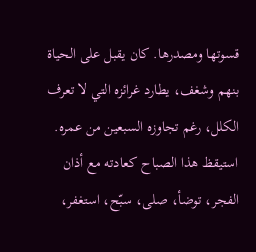قسوتها ومصدرها. كان يقبل على الحياة بنهم وشغف، يطارد غرائزه التي لا تعرف الكلل، رغم تجاوزه السبعين من عمره. استيقظ هذا الصباح كعادته مع أذان الفجر، توضأ، صلى، سبّح، استغفر،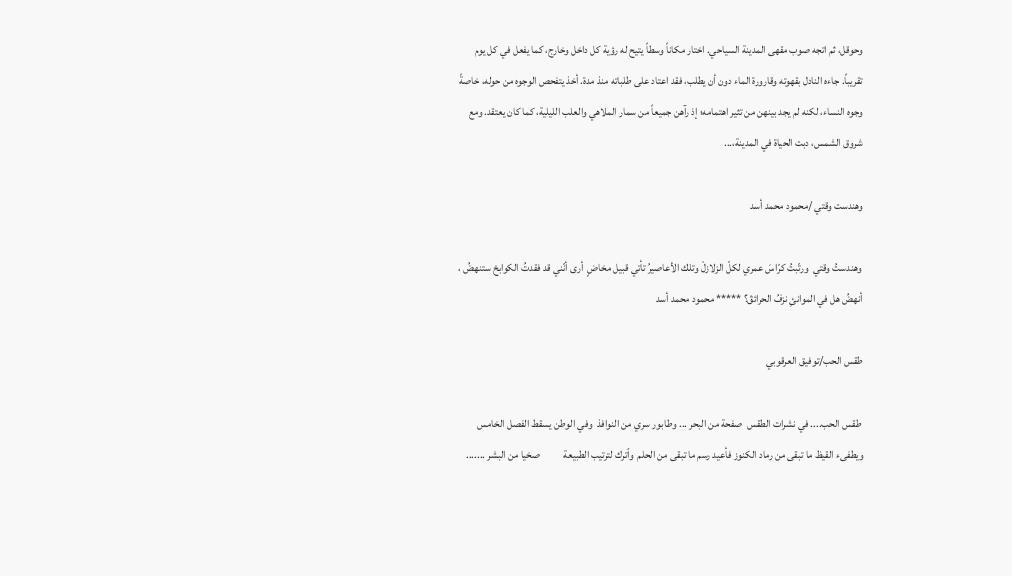وحوقل، ثم اتجه صوب مقهى المدينة السياحي. اختار مكاناً وسطاً يتيح له رؤية كل داخل وخارج، كما يفعل في كل يوم تقريباً. جاءه النادل بقهوته وقارورة الماء دون أن يطلب، فقد اعتاد على طلباته منذ مدة. أخذ يتفحص الوجوه من حوله، خاصةً وجوه النساء، لكنه لم يجد بينهن من تثير اهتمامه؛ إذ رآهن جميعاً من سمار الملاهي والعلب الليلية، كما كان يعتقد. ومع شروق الشمس، دبت الحياة في المدينة،...

وهندست وقتي /محمود محمد أسد

 وهندستُ وقتي  ورتّبتُ كرّاسَ عمري لكلّ الزلازلْ وتلك الأعاصيرُ تأتي قبيل مخاضٍ  أرى أنّني قد فقدتُ الكوابحْ ستنهضُ ، أنهضُ هل في الموانئِ نزفُ الحرائقْ؟ ***** محمود محمد أسد

طقس الحب/توفيق العرقوبي

 طقس الحب.... في نشرات الطقس  صفحة من البحر ... وطابور سري من النوافذ  وفي الوطن يسقط الفصل الخامس  ويطفىء القيظ ما تبقى من رماد الكنوز فأعيد رسم ما تبقى من الحلم  وٱترك لترتيب الطبيعة           صخيا من البشر .......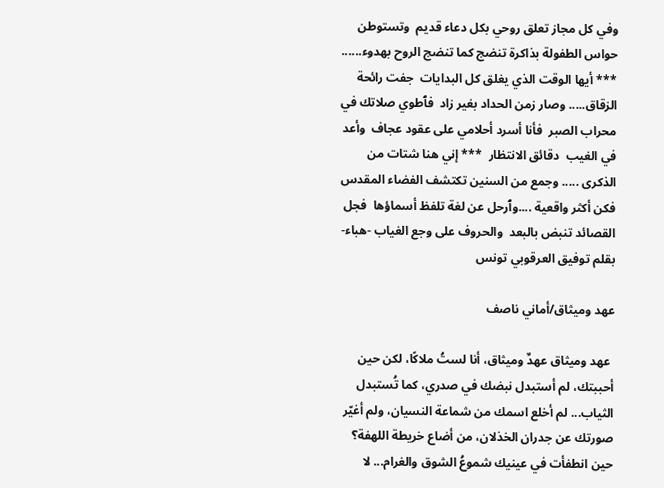وفي كل مجاز تعلق روحي بكل دعاء قديم  وتستوطن حواس الطفولة بذاكرة تنضج كما تنضج الروح بهدوء...... *** أيها الوقت الذي يغلق كل البدايات  جفت رائحة الزقاق..... وصار زمن الحداد بغير زاد  فٱطوي صلاتك في محراب الصبر  فأنا أسرد أحلامي على عقود عجاف  وأعد في الغيب  دقائق الانتظار  *** إني هنا شتات من الذكرى ..... وجمع من السنين تكتشف الفضاء المقدس  فكن أكثر واقعية ....وٱرحل عن لغة تلفظ أسماؤها  فجل القصائد تنبض بالبعد  والحروف على وجع الغياب -هباء- بقلم توفيق العرقوبي تونس

عهد وميثاق/أماني ناصف

 عهد وميثاق عهدٌ وميثاق، أنا لستُ ملاكًا، لكن حين أحببتك، لم أستبدل نبضك في صدري، كما تُستبدل الثياب... لم أخلع اسمك من شماعة النسيان، ولم أغيّر صورتك عن جدران الخذلان، من أضاع خريطة اللهفة؟ حين انطفأت في عينيك شموعُ الشوق والغرام... لا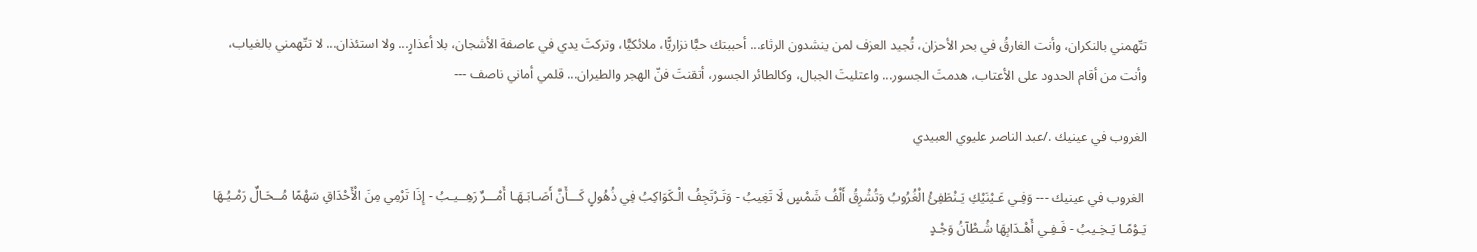تتّهمني بالنكران، وأنت الغارقُ في بحر الأحزان، تُجيد العزف لمن ينشدون الرثاء... أحببتك حبًّا نزاريًّا، ملائكيًّا، وتركتَ يدي في عاصفة الأشجان، بلا أعذارٍ... ولا استئذان... لا تتّهمني بالغياب، وأنت من أقام الحدود على الأعتاب، هدمتَ الجسور... واعتليتَ الجبال، وكالطائر الجسور، أتقنتَ فنّ الهجر والطيران... قلمي أماني ناصف ---

الغروب في عينيك ./عبد الناصر عليوي العبيدي

 الغروب في عينيك --- وَفِـي عَـيْنَيْكِ يَـنْطَفِئُ الْغُرُوبُ وَتُشْرِقُ أَلْفُ شَمْسٍ لَا تَغِيبُ - وَتَـرْتَجِفُ الْـكَوَاكِبُ فِي ذُهُولٍ كَـــأَنَّ أَصَـابَـهَـا أَمْـــرٌ رَهِــيـبُ - إِذَا تَرْمِي مِنَ الْأَحْدَاقِ سَهْمًا مُــحَـالٌ رَمْـيُـهَا يَـوْمًـا يَـخِـيبُ - فَـفِـي أَهْـدَابِهَا شُـطْآنُ وَجْـدٍ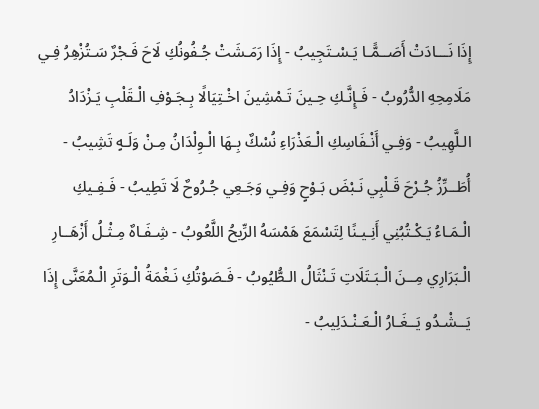إِذَا نَـــادَتْ أَصَــمًّـا يَـسْـتَجِيبُ - إِذَا رَمَـشَتْ جُـفُونُكِ لَاحَ فَـجْرٌ سَـتُزْهِرُ فِـي مَلَامِحِهِ الدُّرُوبُ - فَـإِنَّـكِ حِـينَ تَـمْشِينَ اخْـتِيَالًا بِـجَـوْفِ الْـقَلْبِ يَـزْدَادُ الـلَّهِيبُ - وَفِـي أَنْـفَاسِكِ الْـعَذْرَاءِ نُسْكٌ بِـهَا الْـوِلْدَانُ مِـنْ وَلَـهٍ تَشِيبُ - أُطَــرِّزُ جُـرْحَ قَـلْبِي نَـبْضَ بَـوْحٍ وَفِـي وَجَـعِي جُـرُوحٌ لَا تَطِيبُ - فَـفِـيكِ الْـمَـاءُ يَـكْـتُبُنِي أَنِـيـنًا لِتَسْمَعَ هَمْسَهُ الرِّيحُ اللَّعُوبُ - شِـفَـاهٌ مِـثْـلُ أَزْهَــارِ الْـبَرَارِي مِــنَ الْـبَـتَلَاتِ تَـنْثَالُ الـطُّيُوبُ - فَـصَوْتُكِ نَـغْمَةُ الْـوَتَرِ الْـمُعَنَّى إِذَا يَــشْـدُو يَــغَـارُ الْـعَـنْـدَلِيبُ -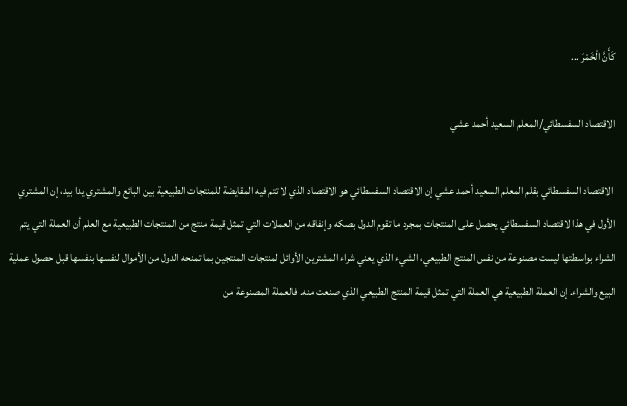كَأَنَّ الْخَمْرَ ...

الاقتصاد السفسطائي/المعلم السعيد أحمد عشي

 الاقتصاد السفسطائي بقلم المعلم السعيد أحمد عشي إن الاقتصاد السفسطائي هو الاقتصاد الذي لا تتم فيه المقايضة للمنتجات الطبيعية بين البائع والمشتري يدا بيد، إن المشتري الأول في هذا لاقتصاد السفسطائي يحصل على المنتجات بمجرد ما تقوم الدول بصكه وإنفاقه من العملات التي تمثل قيمة منتج من المنتجات الطبيعية مع العلم أن العملة التي يتم الشراء بواسطتها ليست مصنوعة من نفس المنتج الطبيعي، الشيء الذي يعني شراء المشترين الأوائل لمنتجات المنتجين بما تمنحه الدول من الأموال لنفسها بنفسها قبل حصول عملية البيع والشراء. إن العملة الطبيعية هي العملة التي تمثل قيمة المنتج الطبيعي الذي صنعت منه. فالعملة المصنوعة من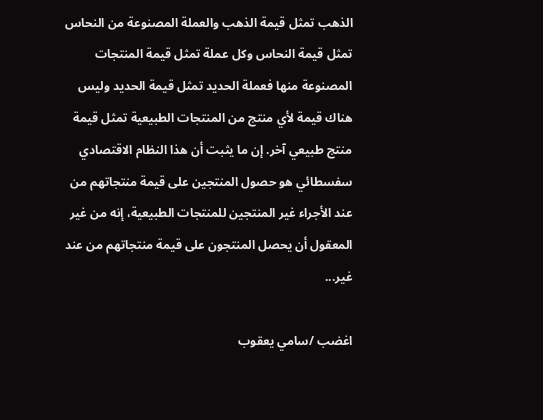الذهب تمثل قيمة الذهب والعملة المصنوعة من النحاس تمثل قيمة النحاس وكل عملة تمثل قيمة المنتجات المصنوعة منها فعملة الحديد تمثل قيمة الحديد وليس هناك قيمة لأي منتج من المنتجات الطبيعية تمثل قيمة منتج طبيعي آخر. إن ما يثبت أن هذا النظام الاقتصادي سفسطائي هو حصول المنتجين على قيمة منتجاتهم من عند الأجراء غير المنتجين للمنتجات الطبيعية، إنه من غير المعقول أن يحصل المنتجون على قيمة منتجاتهم من عند غير...

اغضب /سامي يعقوب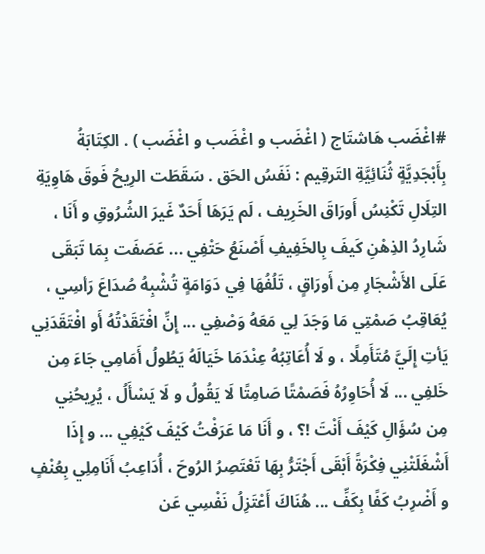#اغْضَب هَاشتَاج ( اغْضَب و اغْضَب و اغْضَب ) . الكِتَابَةُ بِأَبْجَدِيَّةٍ ثُنَائِيَّةِ التَرقِيم : نَفَسُ الحَق . سَقَطَت الرِيحُ فَوقَ هَاوِيَةِ التِلَالِ تَكْنِسُ أَورَاقَ الخَرِيف ، لَم يَرَهَا أَحَدٌ غَيرَ الشُرُوقِ و أَنَا ، شَارِدُ الذِهْنِ كَيفَ بِالخَفِيفِ أَصْنَعُ حَتْفِي ... عَصَفَت بِمَا تَبَقَى عَلَى الأَشْجَارِ مِن أَورَاقٍ ، تَلُفُهَا فِي دَوَامَةٍ تُشْبِهُ صُدَاعَ رَأسِي ، يُعَاقِبُ صَمْتِي مَا وَجَدَ لِي مَعَهُ وَصْفِي ... إِنِّ افْتَقَدْتُهُ أَو افْتَقَدَنِي يَأتِ إِلَيَّ مُتَأَمِلًا ، و لَا أُعَاتِبُهُ عِنْدَمَا خَيَالَهُ يَطُولُ أَمَامِي جَاءَ مِن خَلفِي ... لَا أُحَاوِرُهُ فَصَمْتًا صَامِتًا لَا يَقُولُ و لَا يَسْأَلُ ، يُرِيحُنِي مِن سُؤَالِ كَيْفَ أَنْتَ !؟ ، و أَنَا مَا عَرَفْتُ كَيْفَ كَيْفِي ... و إِذَا أَشْغَلَتْنِي فِكْرَةً أَبْقَى أَجْتَرُّ بِهَا تَعْتَصِرُ الرُوحَ ، أُدَاعِبُ أَنَامِلِي بِعُنْفٍ و أَضْرِبُ كَفًا بِكَفِّ ... هُنَاكَ أَعْتَزِلُ نَفْسِي عَن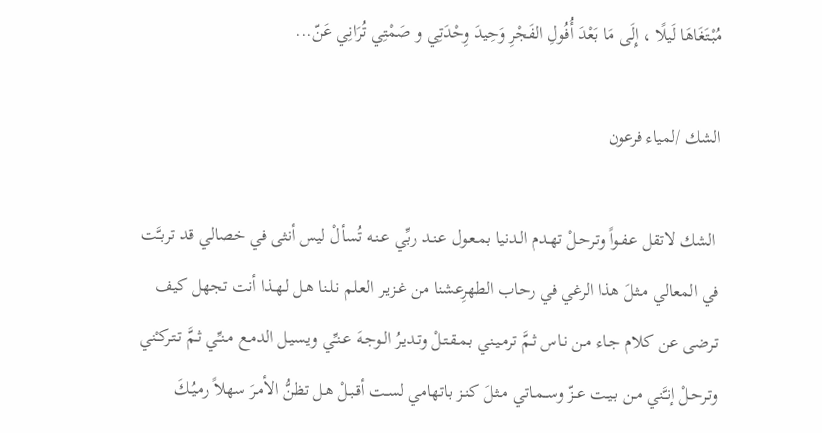مُبْتَغَاهَا لَيلًا ، إِلَى مَا بَعْدَ أُفُولِ الفَجْرِ وَحِيدَ وِحْدَتِي و صَمْتِي تُرَانِي عَنّ...

الشك /لمياء فرعون

 الشك لاتقل عـفـواً وتـرحـلْ تهـدم الـدنيا بمـعـول عـنـد ربِّي عـنـه تُسألْ ليس أنثى في خصالي قد تربـَّت في المعالي مـثـلَ هذا الرغي في رحاب الطهرِعشنا من غـزيـر العـلم نـلـنا هـل لـهـذا أنت تجهل كيف تـرضى عن كلام جـاء مـن نـاس ثـمَّ ترمـيـني بـمـقـتـلْ وتـديـرُ الـوجـهَ عـنـِّي ويسيـل الدمـع مـنـِّي ثـمَّ تـتـركـْني وتـرحـلْ إنـَّني مـن بـيـت عــزّ وســمـاتي مـثـلَ كنـز باتهامي لسـت أقـبـلْ هـل تظنُّ الأمـرَ سهلاً رمـيُـكَ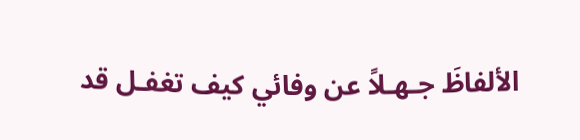الألفاظَ جـهـلاً عن وفائي كيف تغفـل قد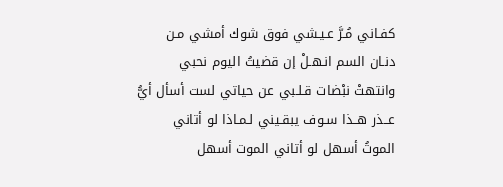كفـاني مُـرَّ عـيـشي فوق شوك أمشي مـن دنـان السم انـهـلْ إن قضيتُ اليوم نحبي وانتهتْ نبْضات قـلـبي عن حياتي لست أسأل أيُّ عــذر هــذا سـوف يبقـيني لـمـاذا لو أتاني الموتُ أسهل لو أتاني الموت أسهل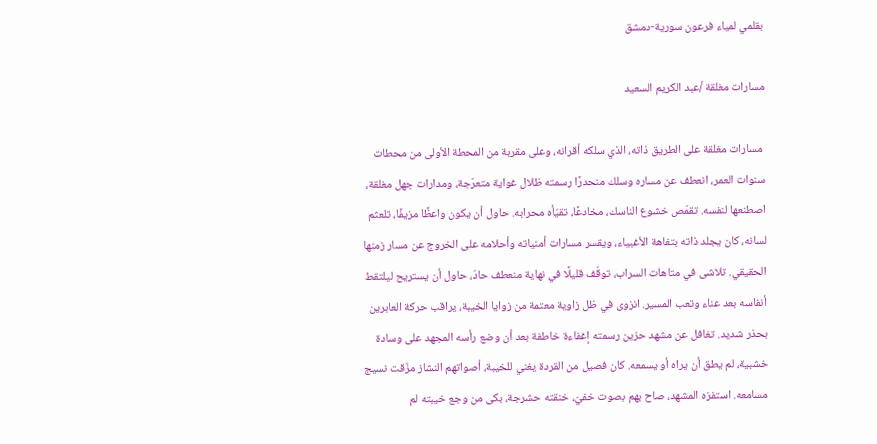بقلمي لمياء فرعون سورية-دمشق

مسارات مغلقة /عبد الكريم السعيد

 مسارات مغلقة على الطريق ذاته، الذي سلكه أقرانه، وعلى مقربة من المحطة الأولى من محطات سنوات العمر، انعطف عن مساره وسلك منحدرًا رسمته ظلال غواية متعرّجة، ومدارات جهل مغلقة، اصطنعها لنفسه. تقمّص خشوع الناسك، مخادعًا، تقيّأه محرابه. حاول أن يكون واعظًا مزيفًا، تلعثم لسانه، كان يجلد ذاته بتفاهة الأغبياء، ويقسر مسارات أمنياته وأحلامه على الخروج عن مسار زمنها الحقيقي. تلاشى في متاهات السراب، توقّف قليلًا في نهاية منعطف حادّ، حاول أن يستريح ليلتقط أنفاسه بعد عناء وتعب المسير. انزوى في ظل زاوية معتمة من زوايا الخيبة، يراقب حركة العابرين بحذر شديد. تغافل عن مشهد حزين رسمته إغفاءة خاطفة بعد أن وضع رأسه المجهد على وسادة خشبية، لم يطق أن يراه أو يسمعه. كان فصيل من القردة يغني للخيبة، أصواتهم النشاز مزّقت نسيج مسامعه. استفزه المشهد، صاح بهم بصوت خفيّ، خنقته حشرجة، بكى من وجع خيبته لم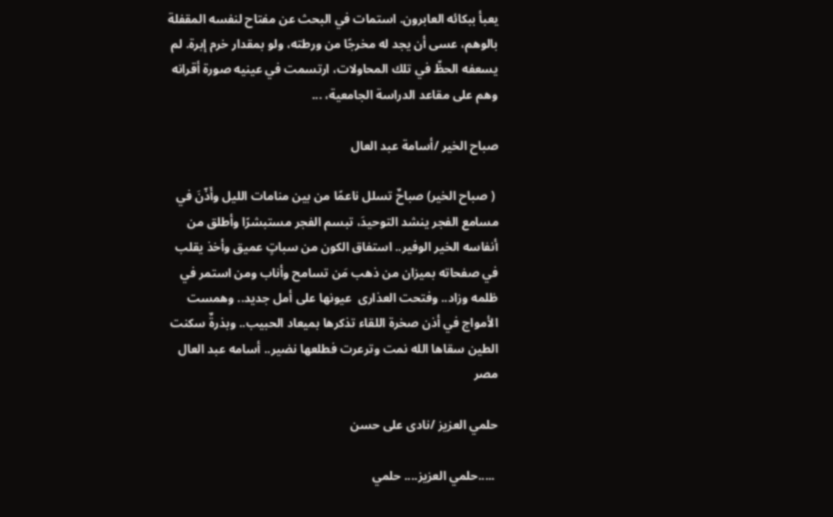يعبأ ببكائه العابرون. استمات في البحث عن مفتاح لنفسه المقفلة بالوهم، عسى أن يجد له مخرجًا من ورطته، ولو بمقدار خرم إبرة. لم يسعفه الحظّ في تلك المحاولات، ارتسمت في عينيه صورة أقرانه وهم على مقاعد الدراسة الجامعية، ...

صباح الخير /أسامة عبد العال

 ( صباح الخير) صباحٌ تسلل ناعمًا من بين منامات الليل وأَذّنَ في مسامع الفجر ينشد التوحيدَ، تبسم الفجر مستبشرًا وأطلق من أنفاسه الخير الوفير.. استفاق الكون من سباتٍ عميق وأخذ يقلب في صفحاته بميزان من ذهب مَن تسامح وأناب ومن استمر في ظلمه وزاد.. وفتحت العذارى  عيونها على أمل جديد.. وهمست الأمواج في أذن صخرة اللقاء تذكرها بميعاد الحبيب.. وبذرةٌ سكنت الطين سقاها الله نمت وترعرت فطلعها نضير.. أسامه عبد العال مصر

حلمي العزيز /نادى على حسن

 .....حلمي العزيز.... حلمي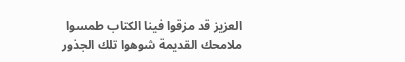العزيز قد مزقوا فينا الكتاب طمسوا ملامحك القديمة شوهوا تلك الجذور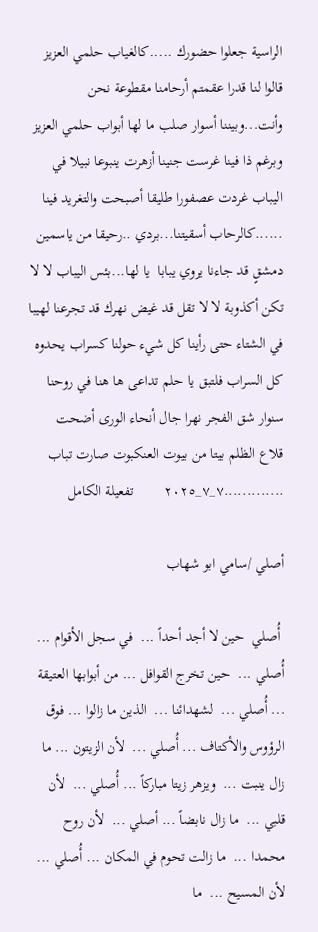الراسية جعلوا حضورك .....كالغياب حلمي العزيز قالوا لنا قدرا عقمتم أرحامنا مقطوعة نحن وأنت...وبيننا أسوار صلب ما لها أبواب حلمي العزيز وبرغم ذا فينا غرست جنينا أزهرت ينبوعا نبيلا في اليباب غردت عصفورا طليقا أصبحت والتغريد فينا ......كالرحاب أسقيتنا...بردي ..رحيقا من ياسمين دمشقٍ قد جاءنا يروي يبابا  يا لها...بئس اليباب لا لا تكن أكذوبة لا لا تقل قد غيض نهرك قد تجرعنا لهيبا في الشتاء حتى رأينا كل شيء حولنا كسراب يحدوه كل السراب فلتبق يا حلم تداعى ها هنا في روحنا سنوار شق الفجر نهرا جال أنحاء الورى أضحت قلاع الظلم بيتا من بيوت العنكبوت صارت تباب .............٧_٧_٢٠٢٥        تفعيلة الكامل

أصلي /سامي ابو شهاب

 أُصلي  حين لا أجد أحداً ...  في سجل الأقوام ... أُصلي ...  حين تخرج القوافل ... من أبوابها العتيقة ... أُصلي ...  لشهدائنا ...  الذين ما زالوا ... فوق الرؤوس والأكتاف ... أُصلي ...  لأن الزيتون ... ما زال ينبت ...  ويزهر زيتا مباركاً ... أُصلي ...  لأن قلبي ...  ما زال نابضاً ... أصلي ...  لأن روح محمدا ...  ما زالت تحوم في المكان ... أُصلي ...  لأن المسيح ...  ما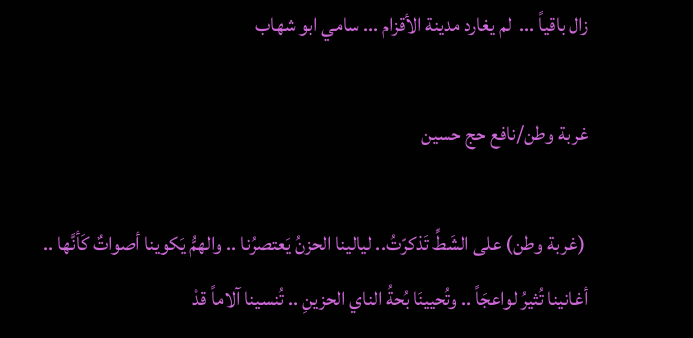زال باقياً ...  لم يغارد مدينة الأقزام ... سامي ابو شهاب

غربة وطن/نافع حج حسين

 (غربة وطن) على الشَطِّ تَذكرّتُ.. ليالينا الحزنُ يَعتصرُنا .. والهمُّ يَكوينا أصواتٌ كَأنَّها .. أغانينا تُثيرُ لواعجَاً .. وتُحيينَا بُحةُ الناي الحزينِ .. تُنسينا آلاماً قدْ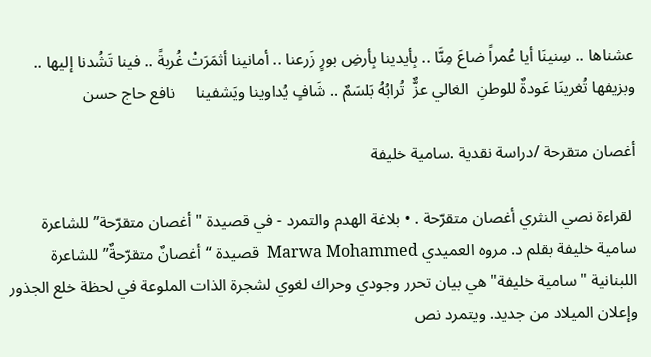عشناها .. سِنينَا أيا عُمراً ضاعَ مِنَّا .. بِأيدينا بِأرضِ بورٍ زَرعنا .. أمانينا أثمَرَتْ غُربةً .. فينا تَشُدنا إليها .. وبزيفها تُغرينَا عَودةٌ للوطنِ  الغالي عزٌّ  تُرابُهُ بَلسَمٌ .. شَافٍ يُداوينا ويَشفينا     نافع حاج حسن

أغصان متقرحة /دراسة نقدية .سامية خليفة

 لقراءة نصي النثري أغصان متقرّحة . • بلاغة الهدم والتمرد - في قصيدة "أغصان متقرّحة” للشاعرة سامية خليفة بقلم د. مروه العميدي Marwa Mohammed  قصيدة “أغصانٌ متقرّحةٌ” للشاعرة اللبنانية "سامية خليفة" هي بيان تحرر وجودي وحراك لغوي لشجرة الذات الملوعة في لحظة خلع الجذور وإعلان الميلاد من جديد. ويتمرد نص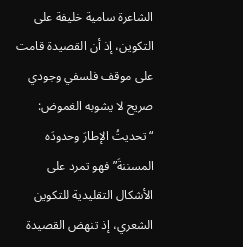الشاعرة سامية خليفة على التكوين، إذ أن القصيدة قامت على موقف فلسفي وجودي صريح لا يشوبه الغموض: “تحديتُ الإطارَ وحدودَه المسننةَ” فهو تمرد على الأشكال التقليدية للتكوين الشعري، إذ تنهض القصيدة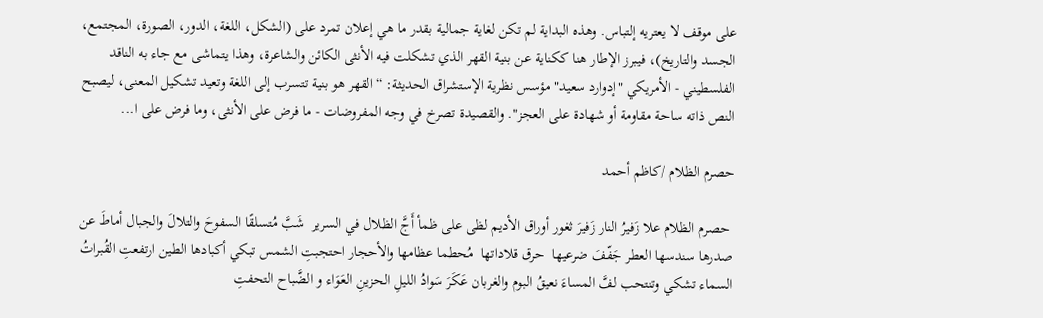على موقف لا يعتريه إلتباس. وهذه البداية لم تكن لغاية جمالية بقدر ما هي إعلان تمرد على (الشكل، اللغة، الدور، الصورة، المجتمع، الجسد والتاريخ)، فيبرز الإطار هنا ككناية عن بنية القهر الذي تشكلت فيه الأنثى الكائن والشاعرة، وهذا يتماشى مع جاء به الناقد الفلسطيني - الأمريكي "إدوارد سعيد" مؤسس نظرية الإستشراق الحديثة: “القهر هو بنية تتسرب إلى اللغة وتعيد تشكيل المعنى، ليصبح النص ذاته ساحة مقاومة أو شهادة على العجز". والقصيدة تصرخ في وجه المفروضات - ما فرض على الأنثى، وما فرض على ا...

حصرم الظلام /كاظم أحمد

 حصرم الظلام علا زَفيرُ النار زَفيرَ ثغور أوراق الأديم لظى على ظمأ أَجَّ الظلال في السرير  شَبَّ مُتسلقًا السفوحَ والتلالَ والجبال أماطَ عن صدرها سندسها العطر جَفّفَ ضرعيها  حرق قلاداتها  مُحطما عظامها والأحجار احتجبتِ الشمس تبكي أكبادها الطين ارتفعتِ القُبراتُ السماء تشكي وتنتحب لفَّ المساءَ نعيقُ البوم والغربان عَكَرَ سَوادُ الليلِ الحزينِ العَوَاء و الضَّباح التحفتِ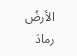الأرضُ رمادَ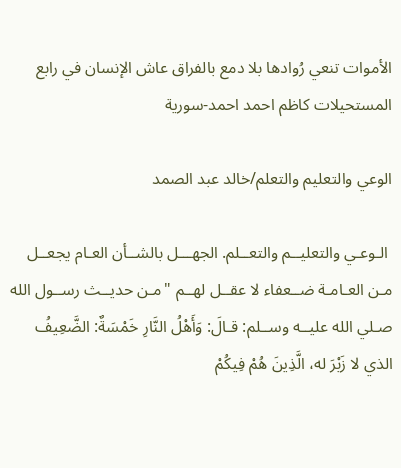الأموات تنعي رُوادها بلا دمع بالفراق عاش الإنسان في رابع المستحيلات كاظم احمد احمد-سورية

الوعي والتعليم والتعلم/خالد عبد الصمد

 الـوعـي والتعليــم والتعــلم. الجهـــل بالشــأن العـام يجعــل مـن العـامـة ضــعفاء لا عقــل لهــم "مـن حديــث رســول الله صـلي الله عليــه وســلم: قـالَ: وَأَهْلُ النَّارِ خَمْسَةٌ: الضَّعِيفُ الذي لا زَبْرَ له، الَّذِينَ هُمْ فِيكُمْ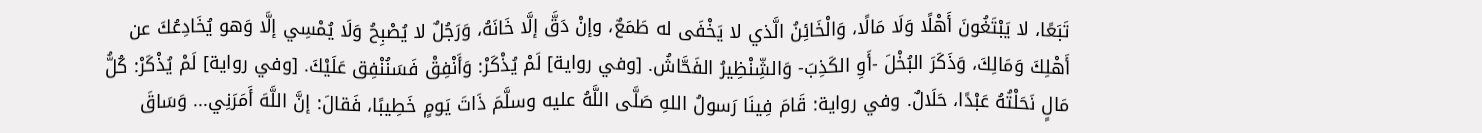تَبَعًا، لا يَبْتَغُونَ أَهْلًا وَلَا مَالًا، وَالْخَائِنُ الَّذي لا يَخْفَى له طَمَعٌ، وإنْ دَقَّ إلَّا خَانَهُ، وَرَجُلٌ لا يُصْبِحُ وَلَا يُمْسِي إلَّا وَهو يُخَادِعُكَ عن أَهْلِكَ وَمَالِكَ، وَذَكَرَ البُخْلَ -أَوِ الكَذِبَ- وَالشِّنْظِيرُ الفَحَّاشُ. [وفي رواية] لَمْ يُذْكَرْ: وَأَنْفِقْ فَسَنُنْفِق عَلَيْكَ. [وفي رواية] لَمْ يُذْكَرْ: كُلُّ مَالٍ نَحَلْتُهُ عَبْدًا، حَلَالٌ. وفي رواية: قَامَ فِينَا رَسولُ اللهِ صَلَّى اللَّهُ عليه وسلَّمَ ذَاتَ يَومٍ خَطِيبًا، فَقالَ: إنَّ اللَّهَ أَمَرَنِي... وَسَاقَ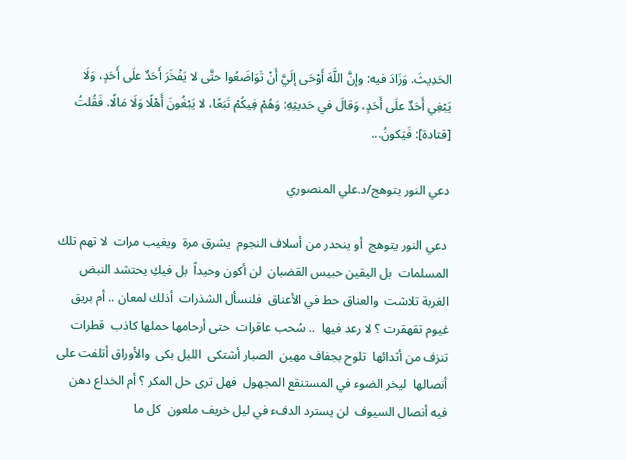الحَدِيثَ. وَزَادَ فيه: وإنَّ اللَّهَ أَوْحَى إلَيَّ أَنْ تَوَاضَعُوا حتَّى لا يَفْخَرَ أَحَدٌ علَى أَحَدٍ، وَلَا يَبْغِي أَحَدٌ علَى أَحَدٍ، وَقالَ في حَديثِهِ: وَهُمْ فِيكُمْ تَبَعًا، لا يَبْغُونَ أَهْلًا وَلَا مَالًا. فَقُلتُ [قتادة]: فَيَكونُ...

دعي النور يتوهج/د.علي المنصوري

 دعي النور يتوهج  أو ينحدر من أسلاف النجوم  يشرق مرة  ويغيب مرات  لا تهم تلك المسلمات  بل اليقين حبيس القضبان  لن أكون وحيداً  بل فيكِ يحتشد النبض الغربة تلاشت  والعناق حط في الأعناق  فلنسأل الشذرات  أذلك لمعان .. أم بريق غيوم تقهقرت ؟ لا رعد فيها  .. سُحب عاقرات  حتى أرحامها حملها كاذب  قطرات تنزف من أثدائها  تلوح بجفاف مهين  الصبار أشتكى  الليل بكى  والأوراق أتلفت على أنصالها  ليخر الضوء في المستنقع المجهول  فهل ترى حل المكر ؟ أم الخداع دهن فيه أنصال السيوف  لن يسترد الدفء في ليل خريف ملعون  كل ما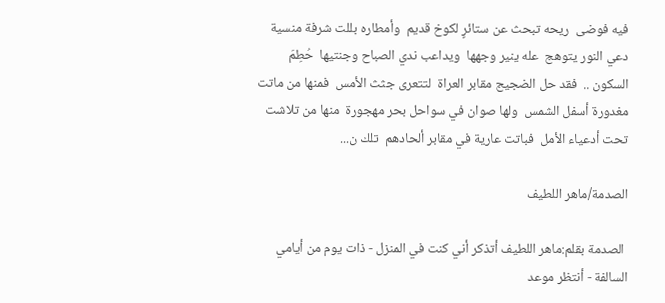فيه فوضى  ريحه تبحث عن ستائرٍ لكوخ قديم  وأمطاره بللت شرفة منسية  دعي النور يتوهج  عله ينير وجهها  ويداعب ندي الصباح وجنتيها  حُطِمَ السكون ..  فقد حل الضجيج مقابر العراة  لتتعرى جثث الأمس  فمنها من ماتت مغدورة أسفل الشمس  ولها صوان في سواحل بحر مهجورة  منها من تلاشت تحت أدعياء الأمل  فباتت عارية في مقابر ألحادهم  تلك ن...

الصدمة/ماهر اللطيف

 الصدمة بقلم:ماهر اللطيف أتذكر أني كنت في المنزل - ذات يوم من أيامي السالفة - أنتظر موعد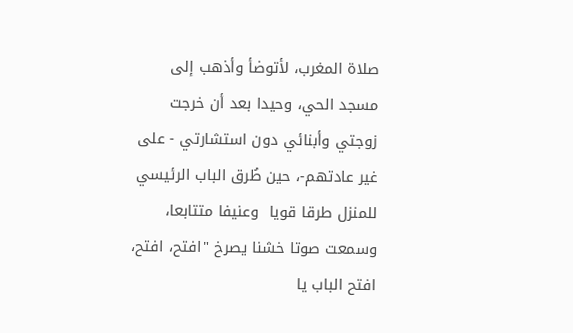صلاة المغرب، لأتوضأ وأذهب إلى مسجد الحي، وحيدا بعد أن خرجت زوجتي وأبنائي دون استشارتي - على غير عادتهم-، حين طُرق الباب الرئيسي للمنزل طرقا قويا  وعنيفا متتابعا، وسمعت صوتا خشنا يصرخ "افتح، افتح، افتح الباب يا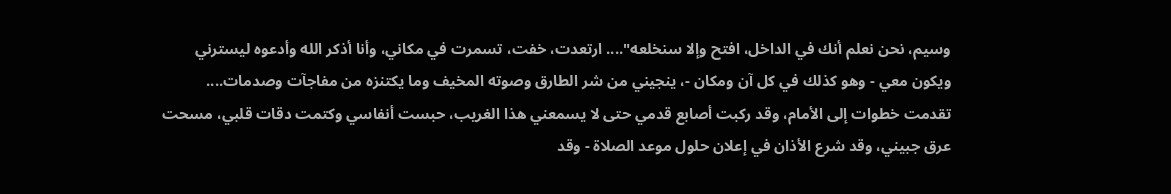وسيم، نحن نعلم أنك في الداخل، افتح وإلا سنخلعه".... ارتعدت، خفت، تسمرت في مكاني، وأنا أذكر الله وأدعوه ليسترني ويكون معي - وهو كذلك في كل آن ومكان -، ينجيني من شر الطارق وصوته المخيف وما يكتنزه من مفاجآت وصدمات.... تقدمت خطوات إلى الأمام، وقد ركبت أصابع قدمي حتى لا يسمعني هذا الغريب، حبست أنفاسي وكتمت دقات قلبي، مسحت عرق جبيني، وقد شرع الأذان في إعلان حلول موعد الصلاة - وقد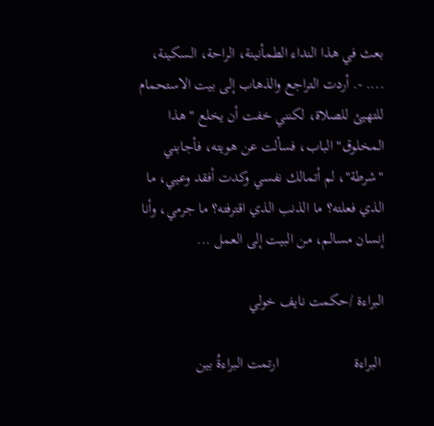بعث في هذا النداء الطمأنينة، الراحة، السكينة، .... -. أردت التراجع والذهاب إلى بيت الاستحمام للتهيئ للصلاة، لكنني خفت أن يخلع "هذا المخلوق" الباب، فسألت عن هويته، فأجابني "شرطة"، لم أتمالك نفسي وكدت أفقد وعيي، ما الذي فعلته؟ ما الذنب الذي اقترفته؟ ما جرمي، وأنا إنسان مسالم، من البيت إلى العمل ...

البراءة /حكمت نايف خولي

 البراءة                    ارتمت البراءةُ بين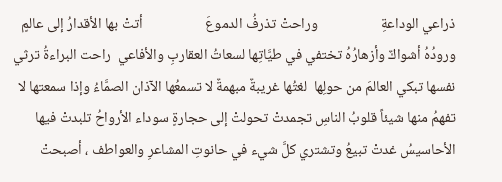ذراعي الوداعةِ                   وراحتْ تذرفُ الدموعَ                   أتتْ بها الأقدارُ إلى عالمٍ   ورودُهُ أشواكٌ وأزهارُهُ تختفي في طيَّاتِها لسعاتُ العقاربِ والأفاعي  راحت البراءةُ ترثي نفسها تبكي العالمَ من حولِها  لغتُها غريبةٌ مبهمةٌ لا تسمعُها الآذان الصمَّاءُ وإذا سمعتها لا تفهمُ منها شيئاً قلوبُ الناسِ تجمدتْ تحولتْ إلى حجارةٍ سوداء الأرواحُ تلبدتْ فيها الأحاسيسُ غدتْ تبيعُ وتشتري كلَّ شيء في حانوتِ المشاعرِ والعواطف ، أصبحتْ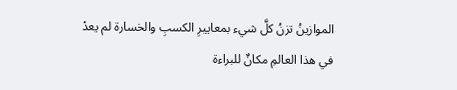الموازينُ تزنُ كلَّ شيء بمعاييرِ الكسبِ والخسارة لم يعدْ في هذا العالمِ مكانٌ للبراءة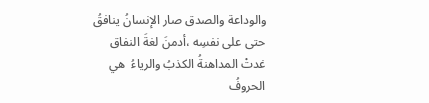والوداعة والصدق صار الإنسانُ ينافقُ حتى على نفسِه ،أدمنَ لغةَ النفاق غدتْ المداهنةُ الكذبُ والرياءُ  هي الحروفُ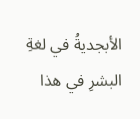الأبجديةُ في لغةِ البشرِ في هذا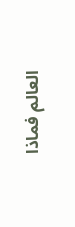العالم فماذا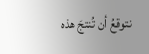نتوقعُ أن تُنتجَ هذه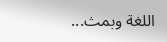اللغة وبمث...